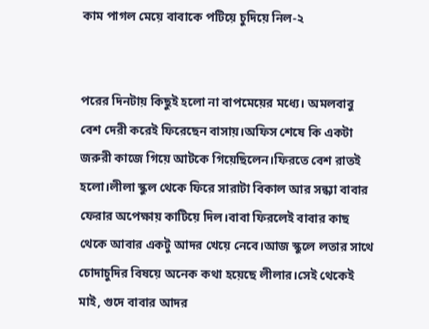কাম পাগল মেয়ে বাবাকে পটিয়ে চুদিয়ে নিল-২


পরের দিনটায় কিছুই হলো না বাপমেয়ের মধ্যে। অমলবাবু বেশ দেরী করেই ফিরেছেন বাসায়।অফিস শেষে কি একটা জরুরী কাজে গিয়ে আটকে গিয়েছিলেন।ফিরতে বেশ রাতই হলো।লীলা স্কুল থেকে ফিরে সারাটা বিকাল আর সন্ধ্যা বাবার ফেরার অপেক্ষায় কাটিয়ে দিল।বাবা ফিরলেই বাবার কাছ থেকে আবার একটু আদর খেয়ে নেবে।আজ স্কুলে লতার সাথে চোদাচুদির বিষয়ে অনেক কথা হয়েছে লীলার।সেই থেকেই মাই, গুদে বাবার আদর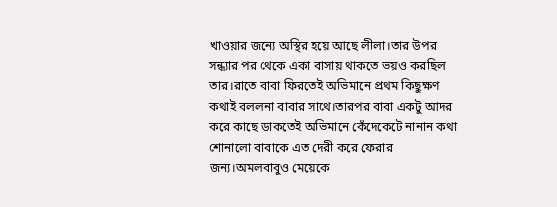খাওয়ার জন্যে অস্থির হয়ে আছে লীলা।তার উপর সন্ধ্যার পর থেকে একা বাসায় থাকতে ভয়ও করছিল তার।রাতে বাবা ফিরতেই অভিমানে প্রথম কিছুক্ষণ কথাই বললনা বাবার সাথে।তারপর বাবা একটু আদর করে কাছে ডাকতেই অভিমানে কেঁদেকেটে নানান কথা শোনালো বাবাকে এত দেরী করে ফেরার জন্য।অমলবাবুও মেয়েকে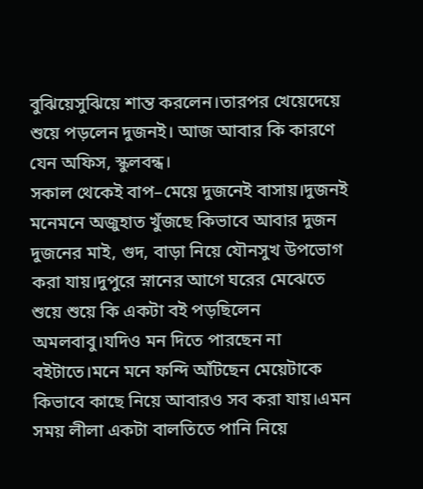বুঝিয়েসুঝিয়ে শান্ত করলেন।তারপর খেয়েদেয়ে শুয়ে পড়লেন দুজনই। আজ আবার কি কারণে যেন অফিস, স্কুলবন্ধ।
সকাল থেকেই বাপ–মেয়ে দুজনেই বাসায়।দুজনই মনেমনে অজুহাত খুঁজছে কিভাবে আবার দুজন দুজনের মাই, গুদ, বাড়া নিয়ে যৌনসুখ উপভোগ করা যায়।দুপুরে স্নানের আগে ঘরের মেঝেতে শুয়ে শুয়ে কি একটা বই পড়ছিলেন অমলবাবু।যদিও মন দিতে পারছেন না বইটাতে।মনে মনে ফন্দি আঁটছেন মেয়েটাকে কিভাবে কাছে নিয়ে আবারও সব করা যায়।এমন সময় লীলা একটা বালতিতে পানি নিয়ে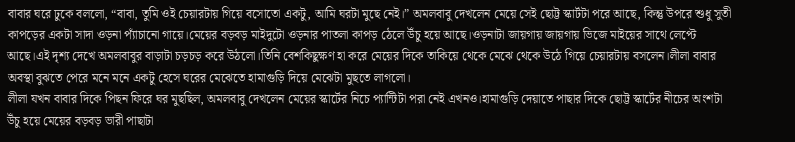বাবার ঘরে ঢুকে বললো, “বাবা, তুমি ওই চেয়ারটায় গিয়ে বসোতো একটু, আমি ঘরটা মুছে নেই।” অমলবাবু দেখলেন মেয়ে সেই ছোট্ট স্কার্টটা পরে আছে, কিন্তু উপরে শুধু সুতী কাপড়ের একটা সাদা ওড়না প্যাঁচানো গায়ে।মেয়ের বড়বড় মাইদুটো ওড়নার পাতলা কাপড় ঠেলে উঁচু হয়ে আছে।ওড়নাটা জায়গায় জায়গায় ভিজে মাইয়ের সাথে লেপ্টে আছে।এই দৃশ্য দেখে অমলবাবুর বাড়াটা চড়চড় করে উঠলো।তিনি বেশকিছুক্ষণ হা করে মেয়ের দিকে তাকিয়ে থেকে মেঝে থেকে উঠে গিয়ে চেয়ারটায় বসলেন।লীলা বাবার অবস্থা বুঝতে পেরে মনে মনে একটু হেসে ঘরের মেঝেতে হামাগুড়ি দিয়ে মেঝেটা মুছতে লাগলো।
লীলা যখন বাবার দিকে পিছন ফিরে ঘর মুছছিল, অমলবাবু দেখলেন মেয়ের স্কার্টের নিচে প্যান্টিটা পরা নেই এখনও।হামাগুড়ি দেয়াতে পাছার দিকে ছোট্ট স্কার্টের নীচের অংশটা উঁচু হয়ে মেয়ের বড়বড় ভারী পাছাটা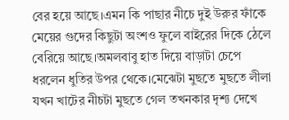বের হয়ে আছে।এমন কি পাছার নীচে দুই উরুর ফাঁকে মেয়ের গুদের কিছুটা অংশও ফুলে বাইরের দিকে ঠেলে বেরিয়ে আছে।অমলবাবু হাত দিয়ে বাড়াটা চেপে ধরলেন ধুতির উপর থেকে।মেঝেটা মুছতে মুছতে লীলা যখন খাটের নীচটা মুছতে গেল তখনকার দৃশ্য দেখে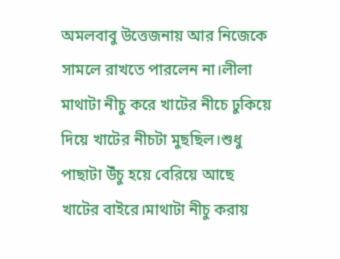অমলবাবু উত্তেজনায় আর নিজেকে সামলে রাখতে পারলেন না।লীলা মাথাটা নীচু করে খাটের নীচে ঢুকিয়ে দিয়ে খাটের নীচটা মুছছিল।শুধু পাছাটা উঁচু হয়ে বেরিয়ে আছে খাটের বাইরে।মাথাটা নীচু করায়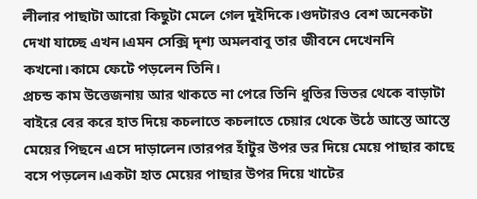লীলার পাছাটা আরো কিছুটা মেলে গেল দুইদিকে।গুদটারও বেশ অনেকটা দেখা যাচ্ছে এখন।এমন সেক্সি দৃশ্য অমলবাবু তার জীবনে দেখেননি কখনো।কামে ফেটে পড়লেন তিনি।
প্রচন্ড কাম উত্তেজনায় আর থাকতে না পেরে তিনি ধুতির ভিতর থেকে বাড়াটা বাইরে বের করে হাত দিয়ে কচলাতে কচলাতে চেয়ার থেকে উঠে আস্তে আস্তে মেয়ের পিছনে এসে দাড়ালেন।তারপর হাঁটুর উপর ভর দিয়ে মেয়ে পাছার কাছে বসে পড়লেন।একটা হাত মেয়ের পাছার উপর দিয়ে খাটের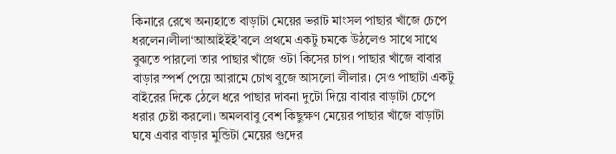কিনারে রেখে অন্যহাতে বাড়াটা মেয়ের ভরাট মাংসল পাছার খাঁজে চেপে ধরলেন।লীলা‘আআইইই’বলে প্রথমে একটু চমকে উঠলেও সাথে সাথে বুঝতে পারলো তার পাছার খাঁজে ওটা কিসের চাপ। পাছার খাঁজে বাবার বাড়ার স্পর্শ পেয়ে আরামে চোখ বুজে আসলো লীলার। সেও পাছাটা একটু বাইরের দিকে ঠেলে ধরে পাছার দাবনা দুটো দিয়ে বাবার বাড়াটা চেপে ধরার চেষ্টা করলো। অমলবাবু বেশ কিছুক্ষণ মেয়ের পাছার খাঁজে বাড়াটা ঘষে এবার বাড়ার মুন্ডিটা মেয়ের গুদের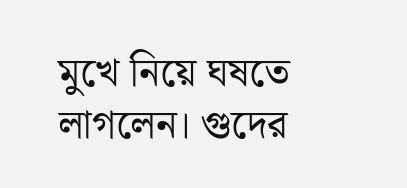মুখে নিয়ে ঘষতে লাগলেন। গুদের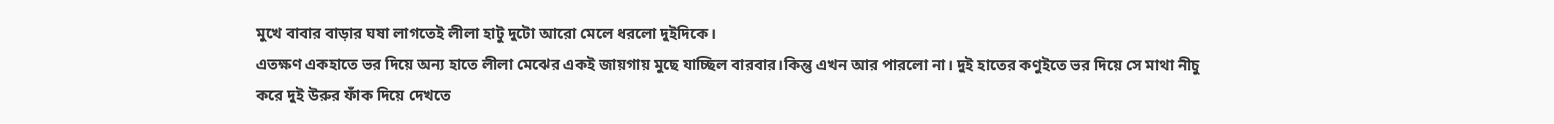মুখে বাবার বাড়ার ঘষা লাগতেই লীলা হাটু দুটো আরো মেলে ধরলো দুইদিকে।
এতক্ষণ একহাতে ভর দিয়ে অন্য হাতে লীলা মেঝের একই জায়গায় মুছে যাচ্ছিল বারবার।কিন্তু এখন আর পারলো না। দুই হাতের কণুইতে ভর দিয়ে সে মাথা নীচু করে দুই উরুর ফাঁক দিয়ে দেখতে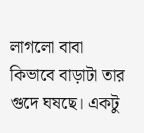লাগলো বাবা কিভাবে বাড়াটা তার গুদে ঘষছে। একটু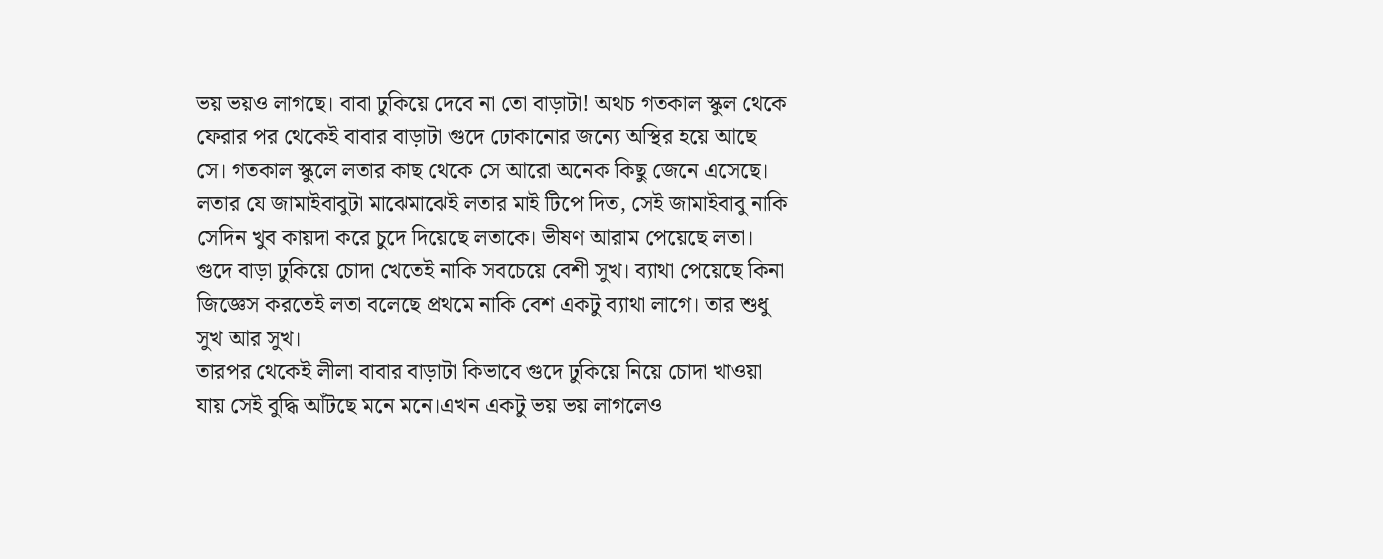ভয় ভয়ও লাগছে। বাবা ঢুকিয়ে দেবে না তো বাড়াটা! অথচ গতকাল স্কুল থেকে ফেরার পর থেকেই বাবার বাড়াটা গুদে ঢোকানোর জন্যে অস্থির হয়ে আছে সে। গতকাল স্কুলে লতার কাছ থেকে সে আরো অনেক কিছু জেনে এসেছে। লতার যে জামাইবাবুটা মাঝেমাঝেই লতার মাই টিপে দিত, সেই জামাইবাবু নাকি সেদিন খুব কায়দা করে চুদে দিয়েছে লতাকে। ভীষণ আরাম পেয়েছে লতা। গুদে বাড়া ঢুকিয়ে চোদা খেতেই নাকি সবচেয়ে বেশী সুখ। ব্যাথা পেয়েছে কিনা জিজ্ঞেস করতেই লতা বলেছে প্রথমে নাকি বেশ একটু ব্যাথা লাগে। তার শুধু সুখ আর সুখ।
তারপর থেকেই লীলা বাবার বাড়াটা কিভাবে গুদে ঢুকিয়ে নিয়ে চোদা খাওয়া যায় সেই বুদ্ধি আঁটছে মনে মনে।এখন একটু ভয় ভয় লাগলেও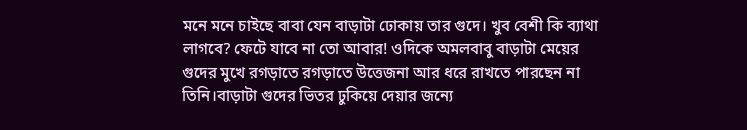মনে মনে চাইছে বাবা যেন বাড়াটা ঢোকায় তার গুদে। খুব বেশী কি ব্যাথা লাগবে? ফেটে যাবে না তো আবার! ওদিকে অমলবাবু বাড়াটা মেয়ের গুদের মুখে রগড়াতে রগড়াতে উত্তেজনা আর ধরে রাখতে পারছেন না তিনি।বাড়াটা গুদের ভিতর ঢুকিয়ে দেয়ার জন্যে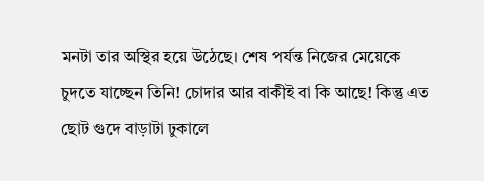মনটা তার অস্থির হয়ে উঠেছে। শেষ পর্যন্ত নিজের মেয়েকে চুদতে যাচ্ছেন তিনি! চোদার আর বাকীই বা কি আছে! কিন্তু এত ছোট গুদে বাড়াটা ঢুকালে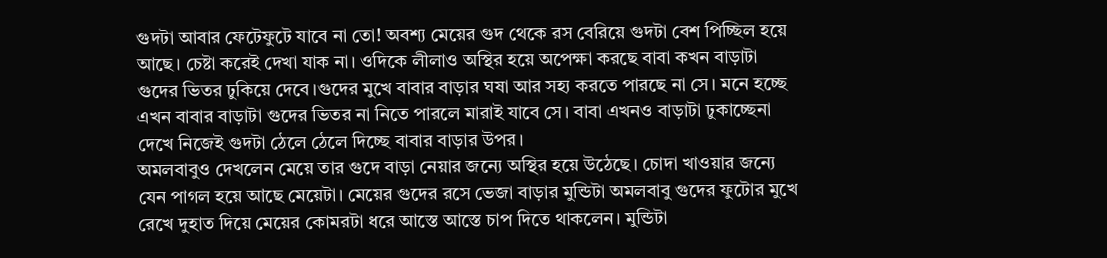গুদটা আবার ফেটেফুটে যাবে না তো! অবশ্য মেয়ের গুদ থেকে রস বেরিয়ে গুদটা বেশ পিচ্ছিল হয়ে আছে। চেষ্টা করেই দেখা যাক না। ওদিকে লীলাও অস্থির হয়ে অপেক্ষা করছে বাবা কখন বাড়াটা গুদের ভিতর ঢুকিয়ে দেবে।গুদের মুখে বাবার বাড়ার ঘষা আর সহ্য করতে পারছে না সে। মনে হচ্ছে এখন বাবার বাড়াটা গুদের ভিতর না নিতে পারলে মারাই যাবে সে। বাবা এখনও বাড়াটা ঢুকাচ্ছেনা দেখে নিজেই গুদটা ঠেলে ঠেলে দিচ্ছে বাবার বাড়ার উপর।
অমলবাবুও দেখলেন মেয়ে তার গুদে বাড়া নেয়ার জন্যে অস্থির হয়ে উঠেছে। চোদা খাওয়ার জন্যে যেন পাগল হয়ে আছে মেয়েটা। মেয়ের গুদের রসে ভেজা বাড়ার মুন্ডিটা অমলবাবু গুদের ফুটোর মুখে রেখে দুহাত দিয়ে মেয়ের কোমরটা ধরে আস্তে আস্তে চাপ দিতে থাকলেন। মুন্ডিটা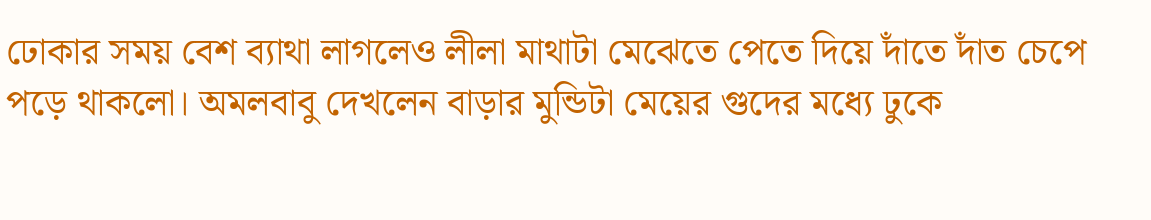ঢোকার সময় বেশ ব্যাথা লাগলেও লীলা মাথাটা মেঝেতে পেতে দিয়ে দাঁতে দাঁত চেপে পড়ে থাকলো। অমলবাবু দেখলেন বাড়ার মুন্ডিটা মেয়ের গুদের মধ্যে ঢুকে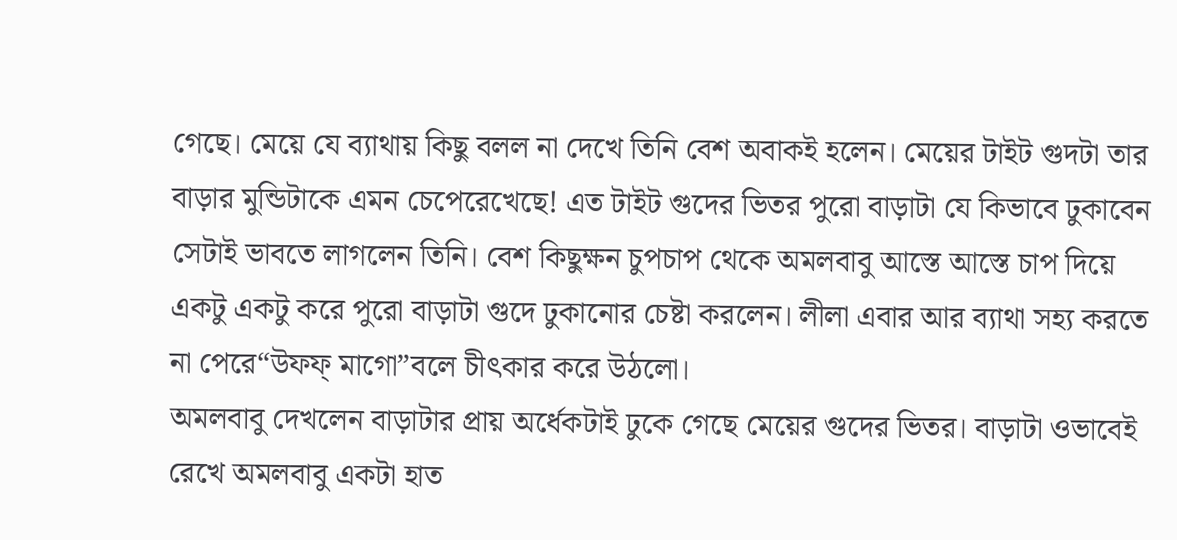গেছে। মেয়ে যে ব্যাথায় কিছু বলল না দেখে তিনি বেশ অবাকই হলেন। মেয়ের টাইট গুদটা তার বাড়ার মুন্ডিটাকে এমন চেপেরেখেছে! এত টাইট গুদের ভিতর পুরো বাড়াটা যে কিভাবে ঢুকাবেন সেটাই ভাবতে লাগলেন তিনি। বেশ কিছুক্ষন চুপচাপ থেকে অমলবাবু আস্তে আস্তে চাপ দিয়ে একটু একটু করে পুরো বাড়াটা গুদে ঢুকানোর চেষ্টা করলেন। লীলা এবার আর ব্যাথা সহ্য করতে না পেরে“উফফ্ মাগো”বলে চীৎকার করে উঠলো।
অমলবাবু দেখলেন বাড়াটার প্রায় অর্ধেকটাই ঢুকে গেছে মেয়ের গুদের ভিতর। বাড়াটা ওভাবেই রেখে অমলবাবু একটা হাত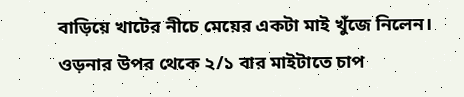বাড়িয়ে খাটের নীচে মেয়ের একটা মাই খুঁজে নিলেন। ওড়নার উপর থেকে ২/১ বার মাইটাতে চাপ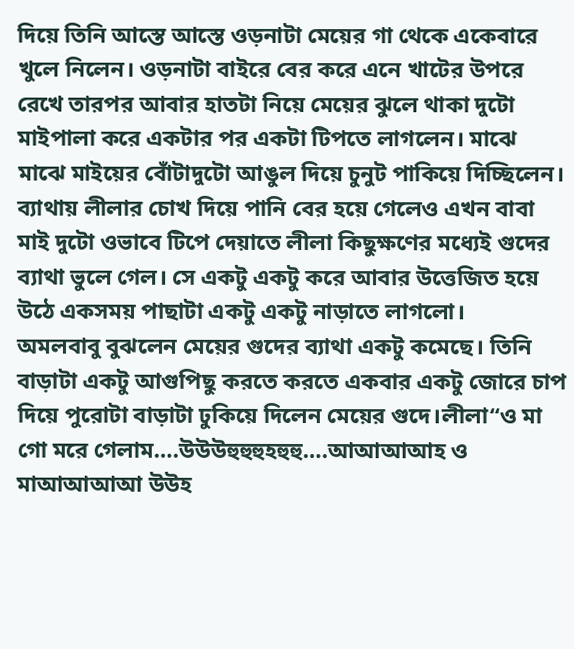দিয়ে তিনি আস্তে আস্তে ওড়নাটা মেয়ের গা থেকে একেবারে খুলে নিলেন। ওড়নাটা বাইরে বের করে এনে খাটের উপরে রেখে তারপর আবার হাতটা নিয়ে মেয়ের ঝুলে থাকা দুটো মাইপালা করে একটার পর একটা টিপতে লাগলেন। মাঝে মাঝে মাইয়ের বোঁটাদুটো আঙুল দিয়ে চুনুট পাকিয়ে দিচ্ছিলেন। ব্যাথায় লীলার চোখ দিয়ে পানি বের হয়ে গেলেও এখন বাবা মাই দুটো ওভাবে টিপে দেয়াতে লীলা কিছুক্ষণের মধ্যেই গুদের ব্যাথা ভুলে গেল। সে একটু একটু করে আবার উত্তেজিত হয়ে উঠে একসময় পাছাটা একটু একটু নাড়াতে লাগলো।
অমলবাবু বুঝলেন মেয়ের গুদের ব্যাথা একটু কমেছে। তিনি বাড়াটা একটু আগুপিছু করতে করতে একবার একটু জোরে চাপ দিয়ে পুরোটা বাড়াটা ঢুকিয়ে দিলেন মেয়ের গুদে।লীলা“ও মা গো মরে গেলাম….উউউহুহুহুহহুহু….আআআআহ ও মাআআআআ উউহ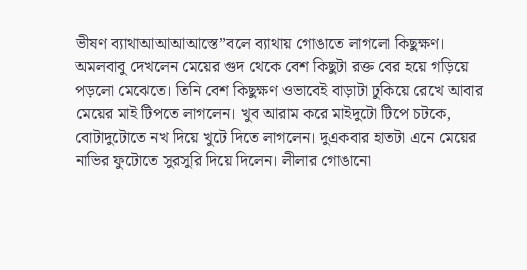ভীষণ ব্যাথাআআআআস্তে”বলে ব্যাথায় গোঙাতে লাগলো কিছুক্ষণ। অমলবাবু দেখলেন মেয়ের গুদ থেকে বেশ কিছুটা রক্ত বের হয়ে গড়িয়ে পড়লো মেঝেতে। তিনি বেশ কিছুক্ষণ ওভাবেই বাড়াটা ঢুকিয়ে রেখে আবার মেয়ের মাই টিপতে লাগলেন। খুব আরাম করে মাইদুটো টিপে চটকে, বোটাদুটোতে নখ দিয়ে খুটে দিতে লাগলেন। দুএকবার হাতটা এনে মেয়ের নাভির ফুটোতে সুরসুরি দিয়ে দিলেন। লীলার গোঙানো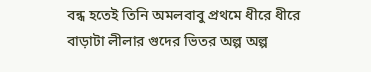বন্ধ হতেই তিনি অমলবাবু প্রথমে ধীরে ধীরে বাড়াটা লীলার গুদের ভিতর অল্প অল্প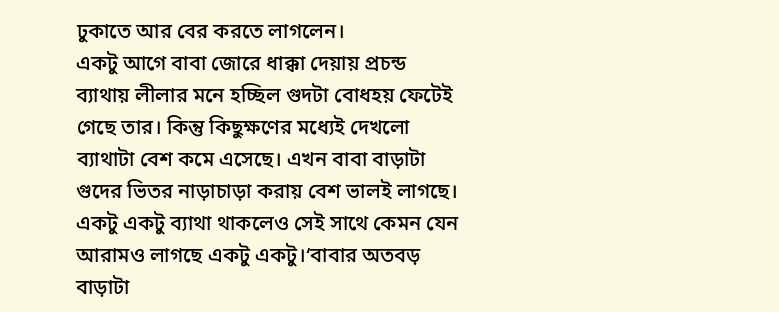ঢুকাতে আর বের করতে লাগলেন।
একটু আগে বাবা জোরে ধাক্কা দেয়ায় প্রচন্ড ব্যাথায় লীলার মনে হচ্ছিল গুদটা বোধহয় ফেটেই গেছে তার। কিন্তু কিছুক্ষণের মধ্যেই দেখলো ব্যাথাটা বেশ কমে এসেছে। এখন বাবা বাড়াটা গুদের ভিতর নাড়াচাড়া করায় বেশ ভালই লাগছে। একটু একটু ব্যাথা থাকলেও সেই সাথে কেমন যেন আরামও লাগছে একটু একটু।‘বাবার অতবড় বাড়াটা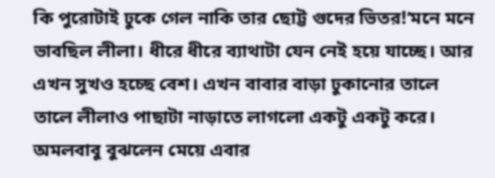কি পুরোটাই ঢুকে গেল নাকি তার ছোট্ট গুদের ভিতর!’মনে মনে ভাবছিল লীলা। ধীরে ধীরে ব্যাথাটা যেন নেই হয়ে যাচ্ছে। আর এখন সুখও হচ্ছে বেশ। এখন বাবার বাড়া ঢুকানোর তালে তালে লীলাও পাছাটা নাড়াতে লাগলো একটু একটু করে। অমলবাবু বুঝলেন মেয়ে এবার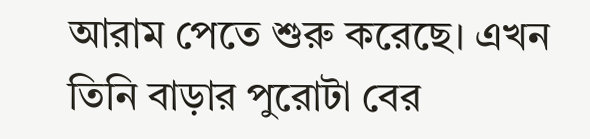আরাম পেতে শুরু করেছে। এখন তিনি বাড়ার পুরোটা বের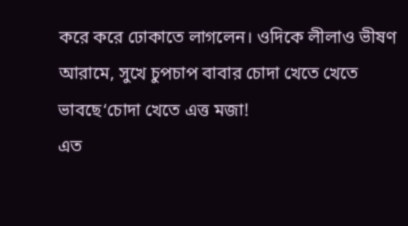করে করে ঢোকাতে লাগলেন। ওদিকে লীলাও ভীষণ আরামে, সুখে চুপচাপ বাবার চোদা খেতে খেতে ভাবছে‘চোদা খেতে এত্ত মজা!
এত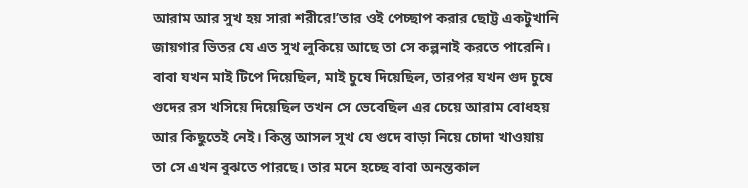আরাম আর সুখ হয় সারা শরীরে!’তার ওই পেচ্ছাপ করার ছোট্ট একটুখানি জায়গার ভিতর যে এত সুখ লুকিয়ে আছে তা সে কল্পনাই করতে পারেনি।
বাবা যখন মাই টিপে দিয়েছিল, মাই চুষে দিয়েছিল, তারপর যখন গুদ চুষে গুদের রস খসিয়ে দিয়েছিল তখন সে ভেবেছিল এর চেয়ে আরাম বোধহয় আর কিছুতেই নেই। কিন্তু আসল সুখ যে গুদে বাড়া নিয়ে চোদা খাওয়ায় তা সে এখন বুঝতে পারছে। তার মনে হচ্ছে বাবা অনন্তকাল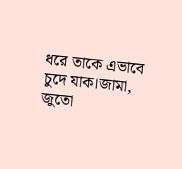ধরে তাকে এভাবে চুদে যাক।জামা, জুতো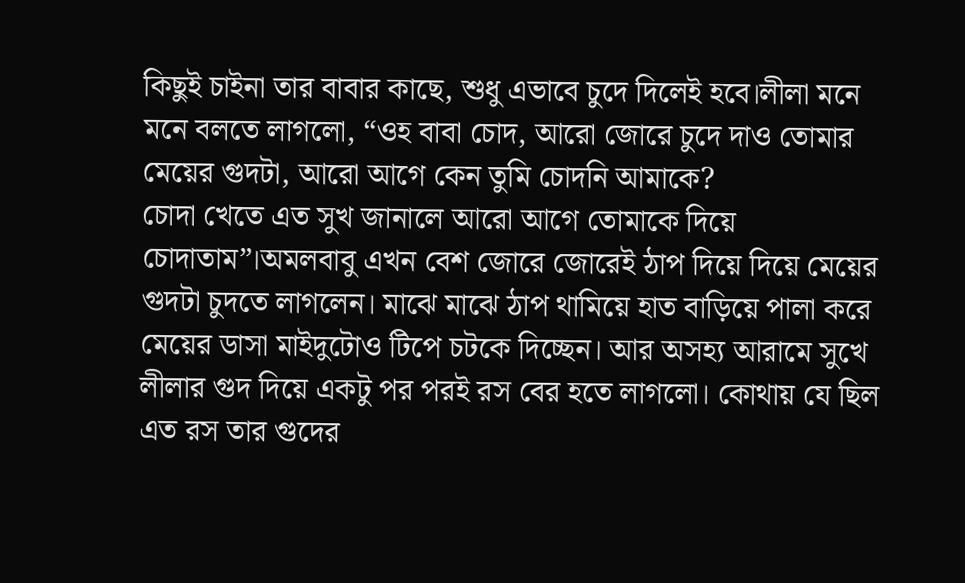কিছুই চাইনা তার বাবার কাছে, শুধু এভাবে চুদে দিলেই হবে।লীলা মনে মনে বলতে লাগলো, “ওহ বাবা চোদ, আরো জোরে চুদে দাও তোমার মেয়ের গুদটা, আরো আগে কেন তুমি চোদনি আমাকে?
চোদা খেতে এত সুখ জানালে আরো আগে তোমাকে দিয়ে চোদাতাম”।অমলবাবু এখন বেশ জোরে জোরেই ঠাপ দিয়ে দিয়ে মেয়ের গুদটা চুদতে লাগলেন। মাঝে মাঝে ঠাপ থামিয়ে হাত বাড়িয়ে পালা করে মেয়ের ডাসা মাইদুটোও টিপে চটকে দিচ্ছেন। আর অসহ্য আরামে সুখে লীলার গুদ দিয়ে একটু পর পরই রস বের হতে লাগলো। কোথায় যে ছিল এত রস তার গুদের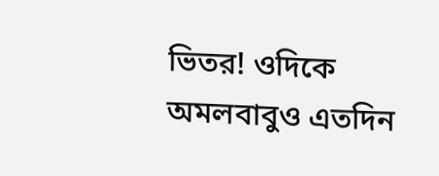ভিতর! ওদিকে অমলবাবুও এতদিন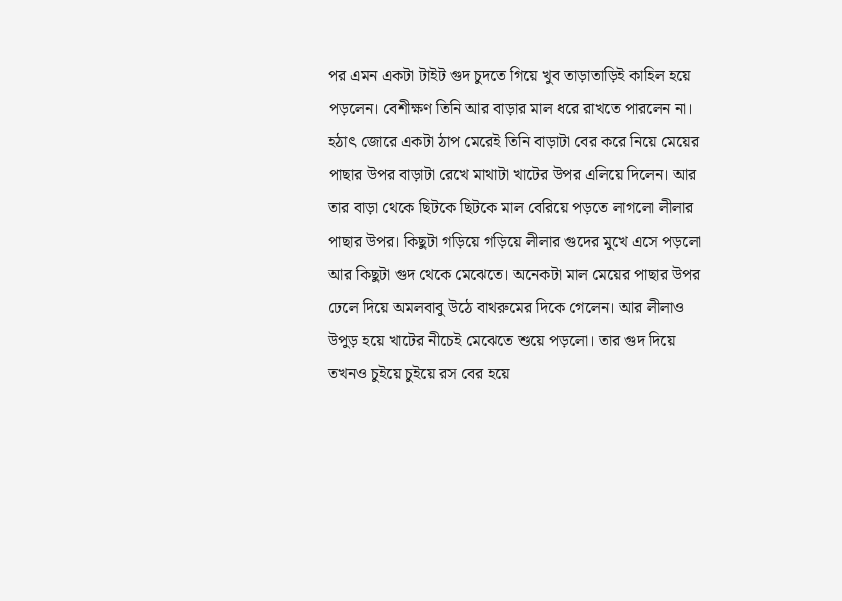পর এমন একটা টাইট গুদ চুদতে গিয়ে খুব তাড়াতাড়িই কাহিল হয়ে পড়লেন। বেশীক্ষণ তিনি আর বাড়ার মাল ধরে রাখতে পারলেন না। হঠাৎ জোরে একটা ঠাপ মেরেই তিনি বাড়াটা বের করে নিয়ে মেয়ের পাছার উপর বাড়াটা রেখে মাথাটা খাটের উপর এলিয়ে দিলেন। আর তার বাড়া থেকে ছিটকে ছিটকে মাল বেরিয়ে পড়তে লাগলো লীলার পাছার উপর। কিছুটা গড়িয়ে গড়িয়ে লীলার গুদের মুখে এসে পড়লো আর কিছুটা গুদ থেকে মেঝেতে। অনেকটা মাল মেয়ের পাছার উপর ঢেলে দিয়ে অমলবাবু উঠে বাথরুমের দিকে গেলেন। আর লীলাও উপুড় হয়ে খাটের নীচেই মেঝেতে শুয়ে পড়লো। তার গুদ দিয়ে তখনও চুইয়ে চুইয়ে রস বের হয়ে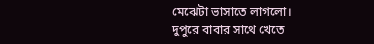মেঝেটা ভাসাতে লাগলো।
দুপুরে বাবার সাথে খেতে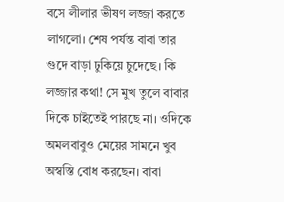বসে লীলার ভীষণ লজ্জা করতে লাগলো। শেষ পর্যন্ত বাবা তার গুদে বাড়া ঢুকিয়ে চুদেছে। কি লজ্জার কথা! সে মুখ তুলে বাবার দিকে চাইতেই পারছে না। ওদিকে অমলবাবুও মেয়ের সামনে খুব অস্বস্তি বোধ করছেন। বাবা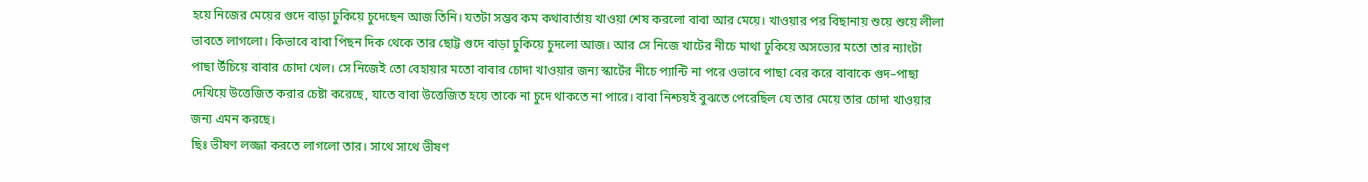হয়ে নিজের মেয়ের গুদে বাড়া ঢুকিয়ে চুদেছেন আজ তিনি। যতটা সম্ভব কম কথাবার্তায় খাওয়া শেষ করলো বাবা আর মেয়ে। খাওয়ার পর বিছানায় শুয়ে শুয়ে লীলা ভাবতে লাগলো। কিভাবে বাবা পিছন দিক থেকে তার ছোট্ট গুদে বাড়া ঢুকিয়ে চুদলো আজ। আর সে নিজে খাটের নীচে মাথা ঢুকিয়ে অসভ্যের মতো তার ন্যাংটা পাছা উঁচিয়ে বাবার চোদা খেল। সে নিজেই তো বেহায়ার মতো বাবার চোদা খাওয়ার জন্য স্কার্টের নীচে প্যান্টি না পরে ওভাবে পাছা বের করে বাবাকে গুদ–পাছা দেখিয়ে উত্তেজিত করার চেষ্টা করেছে, যাতে বাবা উত্তেজিত হয়ে তাকে না চুদে থাকতে না পারে। বাবা নিশ্চয়ই বুঝতে পেরেছিল যে তার মেয়ে তার চোদা খাওয়ার জন্য এমন করছে।
ছিঃ ভীষণ লজ্জা করতে লাগলো তার। সাথে সাথে ভীষণ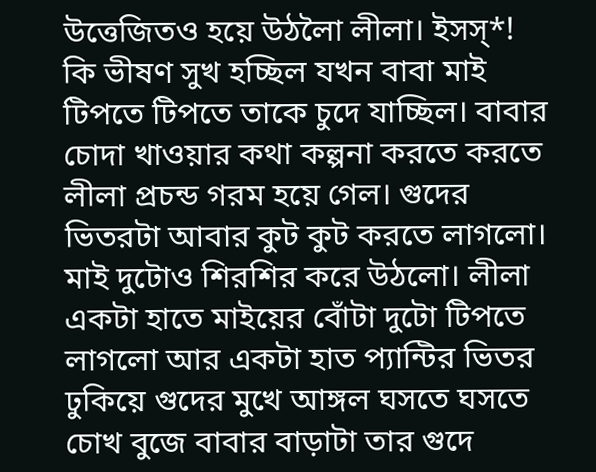উত্তেজিতও হয়ে উঠলৈা লীলা। ইসস্*! কি ভীষণ সুখ হচ্ছিল যখন বাবা মাই টিপতে টিপতে তাকে চুদে যাচ্ছিল। বাবার চোদা খাওয়ার কথা কল্পনা করতে করতে লীলা প্রচন্ড গরম হয়ে গেল। গুদের ভিতরটা আবার কুট কুট করতে লাগলো। মাই দুটোও শিরশির করে উঠলো। লীলা একটা হাতে মাইয়ের বোঁটা দুটো টিপতে লাগলো আর একটা হাত প্যান্টির ভিতর ঢুকিয়ে গুদের মুখে আঙ্গল ঘসতে ঘসতে চোখ বুজে বাবার বাড়াটা তার গুদে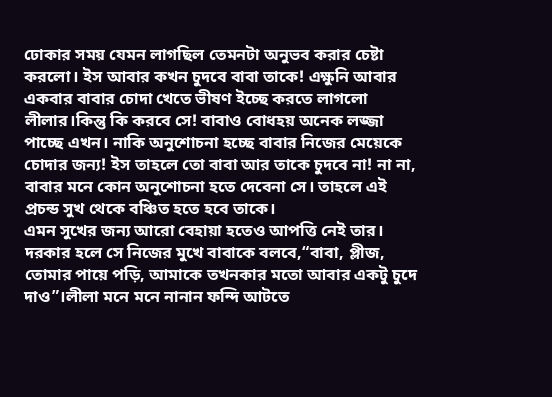ঢোকার সময় যেমন লাগছিল তেমনটা অনুভব করার চেষ্টা করলো। ইস আবার কখন চুদবে বাবা তাকে! এক্ষুনি আবার একবার বাবার চোদা খেতে ভীষণ ইচ্ছে করতে লাগলো লীলার।কিন্তু কি করবে সে! বাবাও বোধহয় অনেক লজ্জা পাচ্ছে এখন। নাকি অনুশোচনা হচ্ছে বাবার নিজের মেয়েকে চোদার জন্য! ইস তাহলে তো বাবা আর তাকে চুদবে না! না না, বাবার মনে কোন অনুশোচনা হতে দেবেনা সে। তাহলে এই প্রচন্ড সুখ থেকে বঞ্চিত হতে হবে তাকে।
এমন সুখের জন্য আরো বেহায়া হতেও আপত্তি নেই তার। দরকার হলে সে নিজের মুখে বাবাকে বলবে,“বাবা, প্লীজ, তোমার পায়ে পড়ি, আমাকে তখনকার মতো আবার একটু চুদে দাও”।লীলা মনে মনে নানান ফন্দি আটতে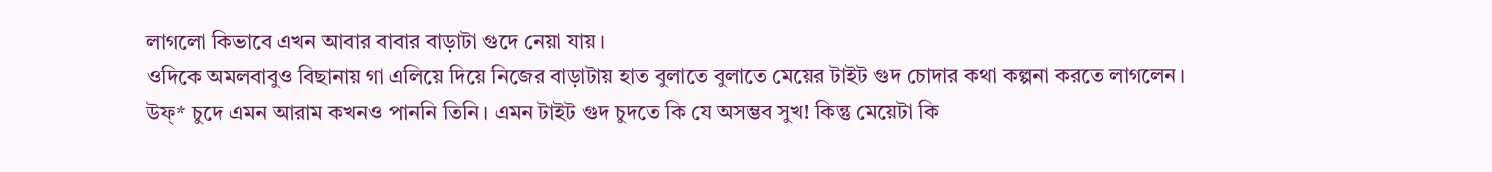লাগলো কিভাবে এখন আবার বাবার বাড়াটা গুদে নেয়া যায়।
ওদিকে অমলবাবুও বিছানায় গা এলিয়ে দিয়ে নিজের বাড়াটায় হাত বুলাতে বুলাতে মেয়ের টাইট গুদ চোদার কথা কল্পনা করতে লাগলেন। উফ্* চুদে এমন আরাম কখনও পাননি তিনি। এমন টাইট গুদ চুদতে কি যে অসম্ভব সুখ! কিন্তু মেয়েটা কি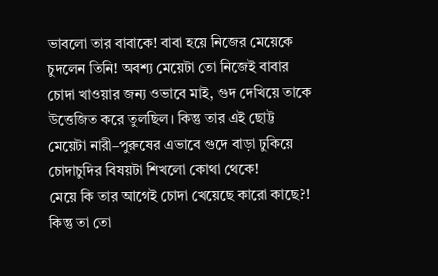ভাবলো তার বাবাকে! বাবা হয়ে নিজের মেয়েকে চুদলেন তিনি! অবশ্য মেয়েটা তো নিজেই বাবার চোদা খাওয়ার জন্য ওভাবে মাই, গুদ দেখিয়ে তাকে উত্তেজিত করে তুলছিল। কিন্তু তার এই ছোট্ট মেয়েটা নারী–পুরুষের এভাবে গুদে বাড়া ঢুকিয়ে চোদাচুদির বিষয়টা শিখলো কোথা থেকে!
মেয়ে কি তার আগেই চোদা খেয়েছে কারো কাছে?! কিন্তু তা তো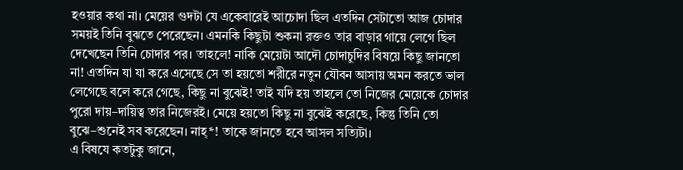হওয়ার কথা না। মেয়ের গুদটা যে একেবারেই আচোদা ছিল এতদিন সেটাতো আজ চোদার সময়ই তিনি বুঝতে পেরেছেন। এমনকি কিছুটা শুকনা রক্তও তার বাড়ার গায়ে লেগে ছিল দেখেছেন তিনি চোদার পর। তাহলে! নাকি মেয়েটা আদৌ চোদাচুদির বিষয়ে কিছু জানতো না! এতদিন যা যা করে এসেছে সে তা হয়তো শরীরে নতুন যৌবন আসায় অমন করতে ভাল লেগেছে বলে করে গেছে, কিছু না বুঝেই! তাই যদি হয় তাহলে তো নিজের মেয়েকে চোদার পুরো দায়–দায়িত্ব তার নিজেরই। মেয়ে হয়তো কিছু না বুঝেই করেছে, কিন্তু তিনি তো বুঝে–শুনেই সব করেছেন। নাহ্*! তাকে জানতে হবে আসল সত্যিটা।
এ বিষযে কতটুকু জানে,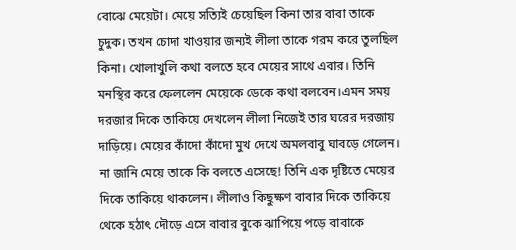বোঝে মেয়েটা। মেয়ে সত্যিই চেয়েছিল কিনা তার বাবা তাকে চুদুক। তখন চোদা খাওয়ার জন্যই লীলা তাকে গরম করে তুলছিল কিনা। খোলাখুলি কথা বলতে হবে মেয়ের সাথে এবার। তিনি মনস্থির করে ফেললেন মেয়েকে ডেকে কথা বলবেন।এমন সময় দরজার দিকে তাকিয়ে দেখলেন লীলা নিজেই তার ঘরের দরজায় দাড়িয়ে। মেয়ের কাঁদো কাঁদো মুখ দেখে অমলবাবু ঘাবড়ে গেলেন। না জানি মেয়ে তাকে কি বলতে এসেছে! তিনি এক দৃষ্টিতে মেয়ের দিকে তাকিয়ে থাকলেন। লীলাও কিছুক্ষণ বাবার দিকে তাকিয়ে থেকে হঠাৎ দৌড়ে এসে বাবার বুকে ঝাপিয়ে পড়ে বাবাকে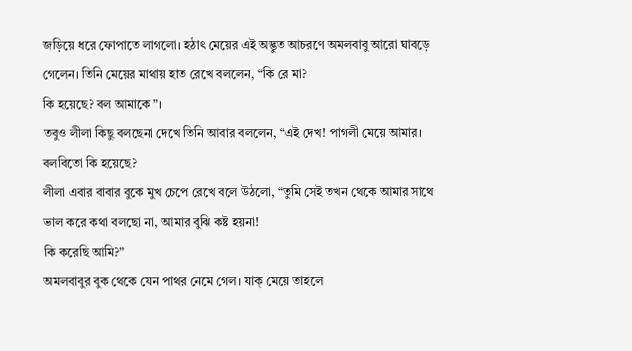জড়িয়ে ধরে ফোপাতে লাগলো। হঠাৎ মেয়ের এই অদ্ভুত আচরণে অমলবাবু আরো ঘাবড়ে গেলেন। তিনি মেয়ের মাথায় হাত রেখে বললেন, “কি রে মা?
কি হয়েছে? বল আমাকে”।
তবুও লীলা কিছু বলছেনা দেখে তিনি আবার বললেন, “এই দেখ! পাগলী মেয়ে আমার। বলবিতো কি হয়েছে?
লীলা এবার বাবার বুকে মুখ চেপে রেখে বলে উঠলো, “তুমি সেই তখন থেকে আমার সাথে ভাল করে কথা বলছো না, আমার বুঝি কষ্ট হয়না!
কি করেছি আমি?”
অমলবাবুর বুক থেকে যেন পাথর নেমে গেল। যাক্ মেয়ে তাহলে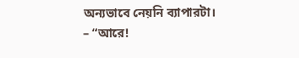অন্যভাবে নেয়নি ব্যাপারটা।
– “আরে!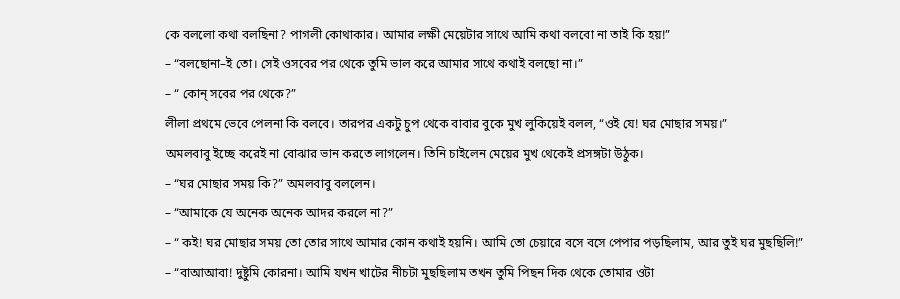কে বললো কথা বলছিনা? পাগলী কোথাকার। আমার লক্ষী মেয়েটার সাথে আমি কথা বলবো না তাই কি হয়!”
– “বলছোনা–ই তো। সেই ওসবের পর থেকে তুমি ভাল করে আমার সাথে কথাই বলছো না।”
– “ কোন্ সবের পর থেকে?”
লীলা প্রথমে ভেবে পেলনা কি বলবে। তারপর একটু চুপ থেকে বাবার বুকে মুখ লুকিয়েই বলল, “ওই যে! ঘর মোছার সময়।”
অমলবাবু ইচ্ছে করেই না বোঝার ভান করতে লাগলেন। তিনি চাইলেন মেয়ের মুখ থেকেই প্রসঙ্গটা উঠুক।
– “ঘর মোছার সময় কি?” অমলবাবু বললেন।
– “আমাকে যে অনেক অনেক আদর করলে না?”
– “ কই! ঘর মোছার সময় তো তোর সাথে আমার কোন কথাই হয়নি। আমি তো চেয়ারে বসে বসে পেপার পড়ছিলাম, আর তুই ঘর মুছছিলি!”
– “বাআআবা! দুষ্টুমি কোরনা। আমি যখন খাটের নীচটা মুছছিলাম তখন তুমি পিছন দিক থেকে তোমার ওটা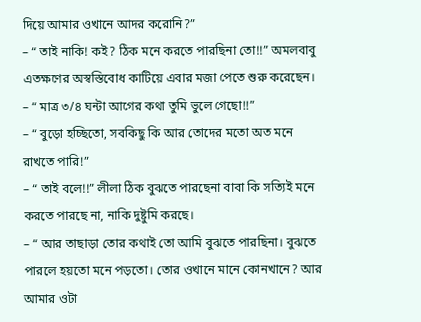দিয়ে আমার ওখানে আদর করোনি?”
– “ তাই নাকি! কই? ঠিক মনে করতে পারছিনা তো!!” অমলবাবু এতক্ষণের অস্বস্তিবোধ কাটিয়ে এবার মজা পেতে শুরু করেছেন।
– “ মাত্র ৩/৪ ঘন্টা আগের কথা তুমি ভুলে গেছো!!”
– “ বুড়ো হচ্ছিতো, সবকিছু কি আর তোদের মতো অত মনে রাখতে পারি!”
– “ তাই বলে!!” লীলা ঠিক বুঝতে পারছেনা বাবা কি সত্যিই মনে করতে পারছে না, নাকি দুষ্টুমি করছে।
– “ আর তাছাড়া তোর কথাই তো আমি বুঝতে পারছিনা। বুঝতে পারলে হয়তো মনে পড়তো। তোর ওখানে মানে কোনখানে? আর আমার ওটা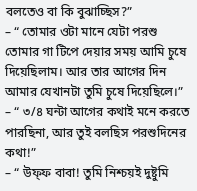বলতেও বা কি বুঝাচ্ছিস?”
– “ তোমার ওটা মানে যেটা পরশু তোমার গা টিপে দেয়ার সময় আমি চুষে দিয়েছিলাম। আর তার আগের দিন আমার যেখানটা তুমি চুষে দিয়েছিলে।”
– “ ৩/৪ ঘন্টা আগের কথাই মনে করতে পারছিনা, আর তুই বলছিস পরশুদিনের কথা!”
– “ উফ্ফ বাবা! তুমি নিশ্চয়ই দুষ্টুমি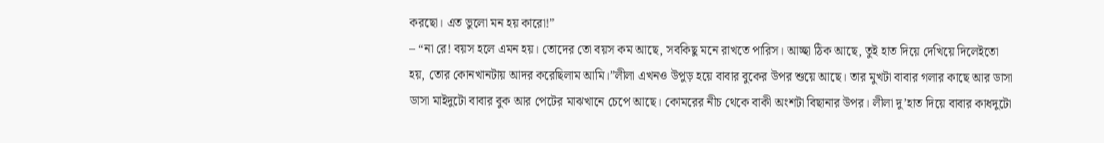করছো। এত ভুলো মন হয় কারো!”
– “না রে! বয়স হলে এমন হয়। তোদের তো বয়স কম আছে, সবকিছু মনে রাখতে পারিস। আচ্ছা ঠিক আছে, তুই হাত দিয়ে দেখিয়ে দিলেইতো হয়, তোর কোনখানটায় আদর করেছিলাম আমি।”লীলা এখনও উপুড় হয়ে বাবার বুকের উপর শুয়ে আছে। তার মুখটা বাবার গলার কাছে আর ডাসা ডাসা মাইদুটো বাবার বুক আর পেটের মাঝখানে চেপে আছে। কোমরের নীচ থেকে বাকী অংশটা বিছানার উপর। লীলা দু’হাত দিয়ে বাবার কাধদুটো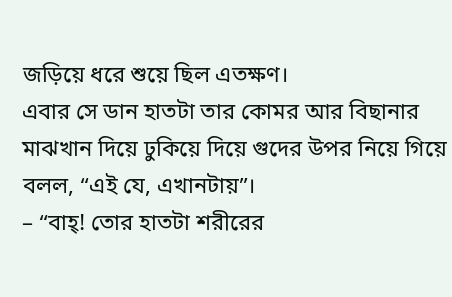জড়িয়ে ধরে শুয়ে ছিল এতক্ষণ।
এবার সে ডান হাতটা তার কোমর আর বিছানার মাঝখান দিয়ে ঢুকিয়ে দিয়ে গুদের উপর নিয়ে গিয়ে বলল, “এই যে, এখানটায়”।
– “বাহ্! তোর হাতটা শরীরের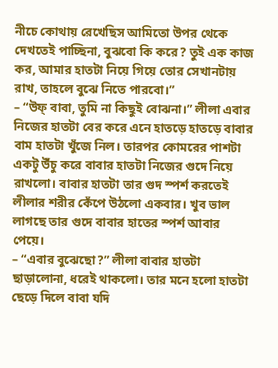নীচে কোথায় রেখেছিস আমিতো উপর থেকে দেখতেই পাচ্ছিনা, বুঝবো কি করে? তুই এক কাজ কর, আমার হাতটা নিয়ে গিয়ে তোর সেখানটায় রাখ, তাহলে বুঝে নিতে পারবো।”
– “উফ্ বাবা, তুমি না কিছুই বোঝনা।” লীলা এবার নিজের হাতটা বের করে এনে হাতড়ে হাতড়ে বাবার বাম হাতটা খুঁজে নিল। তারপর কোমরের পাশটা একটু উঁচু করে বাবার হাতটা নিজের গুদে নিয়ে রাখলো। বাবার হাতটা তার গুদ স্পর্শ করতেই লীলার শরীর কেঁপে উঠলো একবার। খুব ভাল লাগছে তার গুদে বাবার হাতের স্পর্শ আবার পেয়ে।
– “এবার বুঝেছো?” লীলা বাবার হাতটা ছাড়ালোনা, ধরেই থাকলো। তার মনে হলো হাতটা ছেড়ে দিলে বাবা যদি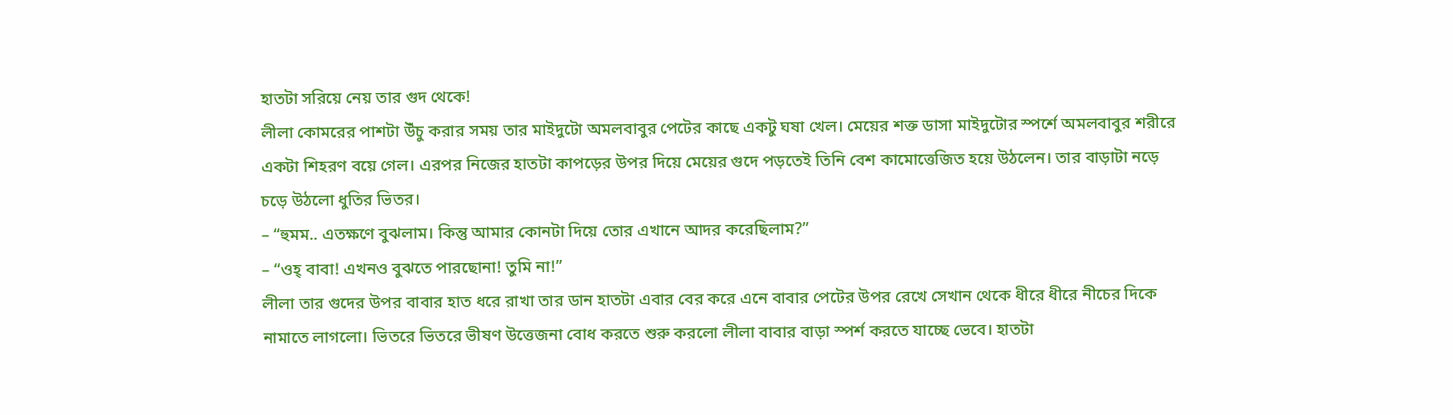হাতটা সরিয়ে নেয় তার গুদ থেকে!
লীলা কোমরের পাশটা উঁচু করার সময় তার মাইদুটো অমলবাবুর পেটের কাছে একটু ঘষা খেল। মেয়ের শক্ত ডাসা মাইদুটোর স্পর্শে অমলবাবুর শরীরে একটা শিহরণ বয়ে গেল। এরপর নিজের হাতটা কাপড়ের উপর দিয়ে মেয়ের গুদে পড়তেই তিনি বেশ কামোত্তেজিত হয়ে উঠলেন। তার বাড়াটা নড়ে চড়ে উঠলো ধুতির ভিতর।
– “হুমম.. এতক্ষণে বুঝলাম। কিন্তু আমার কোনটা দিয়ে তোর এখানে আদর করেছিলাম?”
– “ওহ্ বাবা! এখনও বুঝতে পারছোনা! তুমি না!”
লীলা তার গুদের উপর বাবার হাত ধরে রাখা তার ডান হাতটা এবার বের করে এনে বাবার পেটের উপর রেখে সেখান থেকে ধীরে ধীরে নীচের দিকে নামাতে লাগলো। ভিতরে ভিতরে ভীষণ উত্তেজনা বোধ করতে শুরু করলো লীলা বাবার বাড়া স্পর্শ করতে যাচ্ছে ভেবে। হাতটা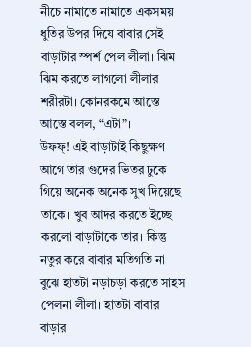নীচে নামাতে নামাতে একসময় ধুতির উপর দিযে বাবার সেই বাড়াটার স্পর্শ পেল লীলা। ঝিম ঝিম করতে লাগলো লীলার শরীরটা। কোনরকমে আস্তে আস্তে বলল, “এটা”।
উফফ্! এই বাড়াটাই কিছুক্ষণ আগে তার গুদের ভিতর ঢুকে গিয়ে অনেক অনেক সুখ দিয়েছে তাকে। খুব আদর করতে ইচ্ছে করলো বাড়াটাকে তার। কিন্তু নতুর করে বাবার মতিগতি না বুঝে হাতটা নড়াচড়া করতে সাহস পেলনা লীলা। হাতটা বাবার বাড়ার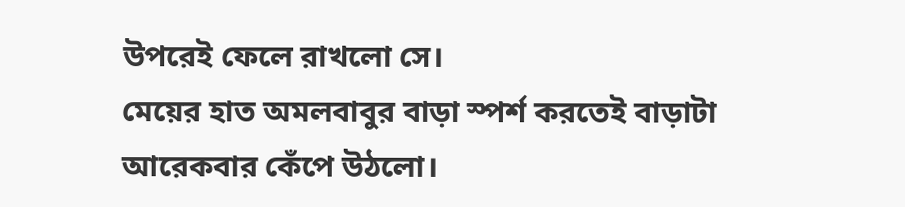উপরেই ফেলে রাখলো সে।
মেয়ের হাত অমলবাবুর বাড়া স্পর্শ করতেই বাড়াটা আরেকবার কেঁপে উঠলো।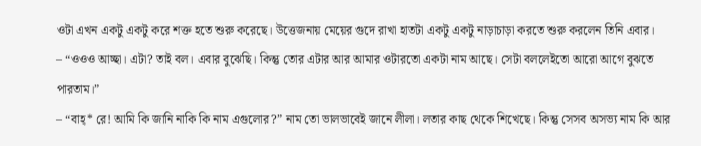ওটা এখন একটু একটু করে শক্ত হতে শুরু করেছে। উত্তেজনায় মেয়ের গুদে রাখা হাতটা একটু একটু নাড়াচাড়া করতে শুরু করলেন তিনি এবার।
– “ওওও আচ্ছা। এটা? তাই বল। এবার বুঝেছি। কিন্তু তোর এটার আর আমার ওটারতো একটা নাম আছে। সেটা বললেইতো আরো আগে বুঝতে পারতাম।”
– “বাহ্* রে! আমি কি জানি নাকি কি নাম এগুলোর?” নাম তো ভালভাবেই জানে লীলা। লতার কাছ থেকে শিখেছে। কিন্তু সেসব অসভ্য নাম কি আর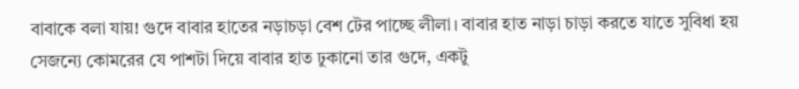বাবাকে বলা যায়! গুদে বাবার হাতের নড়াচড়া বেশ টের পাচ্ছে লীলা। বাবার হাত নাড়া চাড়া করতে যাতে সুবিধা হয় সেজন্যে কোমরের যে পাশটা দিয়ে বাবার হাত ঢুকানো তার গুদে, একটু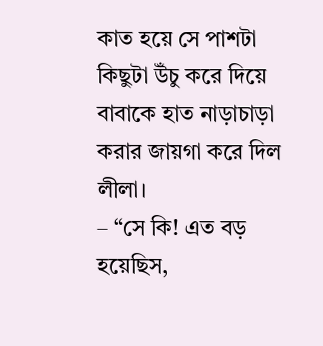কাত হয়ে সে পাশটা কিছুটা উঁচু করে দিয়ে বাবাকে হাত নাড়াচাড়া করার জায়গা করে দিল লীলা।
– “সে কি! এত বড় হয়েছিস,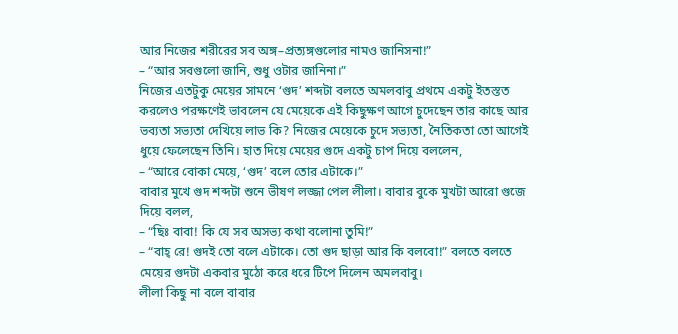আর নিজের শরীরের সব অঙ্গ–প্রত্যঙ্গগুলোর নামও জানিসনা!”
– “আর সবগুলো জানি, শুধু ওটার জানিনা।”
নিজের এতটুকু মেয়ের সামনে ‘গুদ’ শব্দটা বলতে অমলবাবু প্রথমে একটু ইতস্তত করলেও পরক্ষণেই ভাবলেন যে মেয়েকে এই কিছুক্ষণ আগে চুদেছেন তার কাছে আর ভব্যতা সভ্যতা দেখিয়ে লাভ কি? নিজের মেয়েকে চুদে সভ্যতা, নৈতিকতা তো আগেই ধুয়ে ফেলেছেন তিনি। হাত দিয়ে মেয়ের গুদে একটু চাপ দিয়ে বললেন,
– “আরে বোকা মেয়ে, ‘গুদ’ বলে তোর এটাকে।”
বাবার মুখে গুদ শব্দটা শুনে ভীষণ লজ্জা পেল লীলা। বাবার বুকে মুখটা আরো গুজে দিয়ে বলল,
– “ছিঃ বাবা! কি যে সব অসভ্য কথা বলোনা তুমি!”
– “বাহ্ রে! গুদই তো বলে এটাকে। তো গুদ ছাড়া আর কি বলবো!” বলতে বলতে মেয়ের গুদটা একবার মুঠো করে ধরে টিপে দিলেন অমলবাবু।
লীলা কিছু না বলে বাবার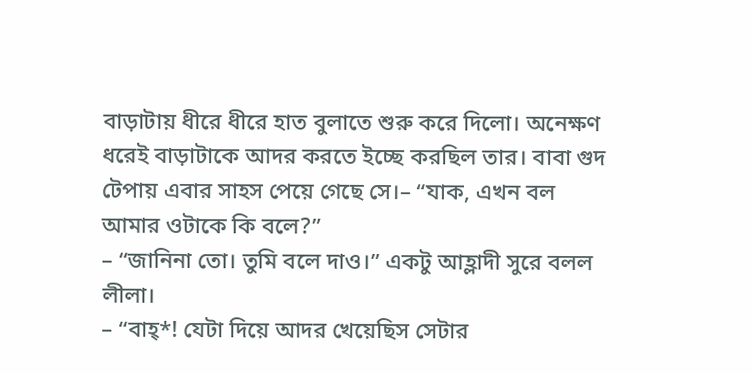বাড়াটায় ধীরে ধীরে হাত বুলাতে শুরু করে দিলো। অনেক্ষণ ধরেই বাড়াটাকে আদর করতে ইচ্ছে করছিল তার। বাবা গুদ টেপায় এবার সাহস পেয়ে গেছে সে।– “যাক, এখন বল আমার ওটাকে কি বলে?”
– “জানিনা তো। তুমি বলে দাও।” একটু আহ্লাদী সুরে বলল লীলা।
– “বাহ্*! যেটা দিয়ে আদর খেয়েছিস সেটার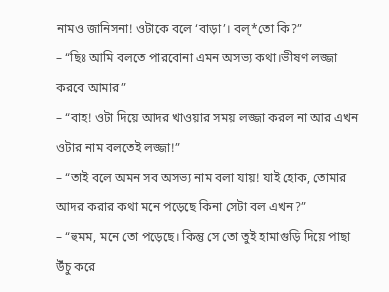নামও জানিসনা! ওটাকে বলে ‘বাড়া’। বল্*তো কি?”
– “ছিঃ আমি বলতে পারবোনা এমন অসভ্য কথা।ভীষণ লজ্জা করবে আমার”
– “বাহ! ওটা দিয়ে আদর খাওয়ার সময় লজ্জা করল না আর এখন ওটার নাম বলতেই লজ্জা!”
– “তাই বলে অমন সব অসভ্য নাম বলা যায়! যাই হোক, তোমার আদর করার কথা মনে পড়েছে কিনা সেটা বল এখন?”
– “হুমম, মনে তো পড়েছে। কিন্তু সে তো তুই হামাগুড়ি দিয়ে পাছা উঁচু করে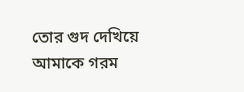তোর গুদ দেখিয়ে আমাকে গরম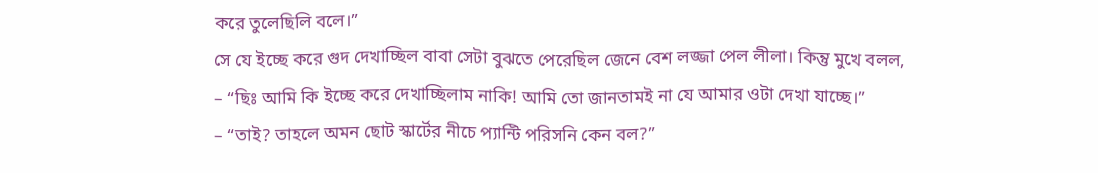করে তুলেছিলি বলে।”
সে যে ইচ্ছে করে গুদ দেখাচ্ছিল বাবা সেটা বুঝতে পেরেছিল জেনে বেশ লজ্জা পেল লীলা। কিন্তু মুখে বলল,
– “ছিঃ আমি কি ইচ্ছে করে দেখাচ্ছিলাম নাকি! আমি তো জানতামই না যে আমার ওটা দেখা যাচ্ছে।”
– “তাই? তাহলে অমন ছোট স্কার্টের নীচে প্যান্টি পরিসনি কেন বল?”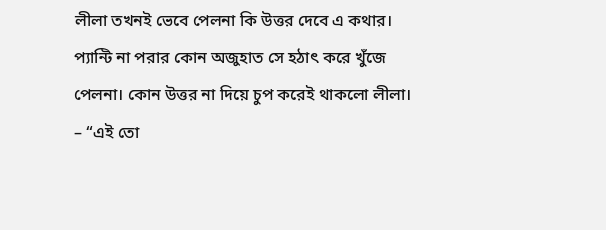লীলা তখনই ভেবে পেলনা কি উত্তর দেবে এ কথার। প্যান্টি না পরার কোন অজুহাত সে হঠাৎ করে খুঁজে পেলনা। কোন উত্তর না দিয়ে চুপ করেই থাকলো লীলা।
– “এই তো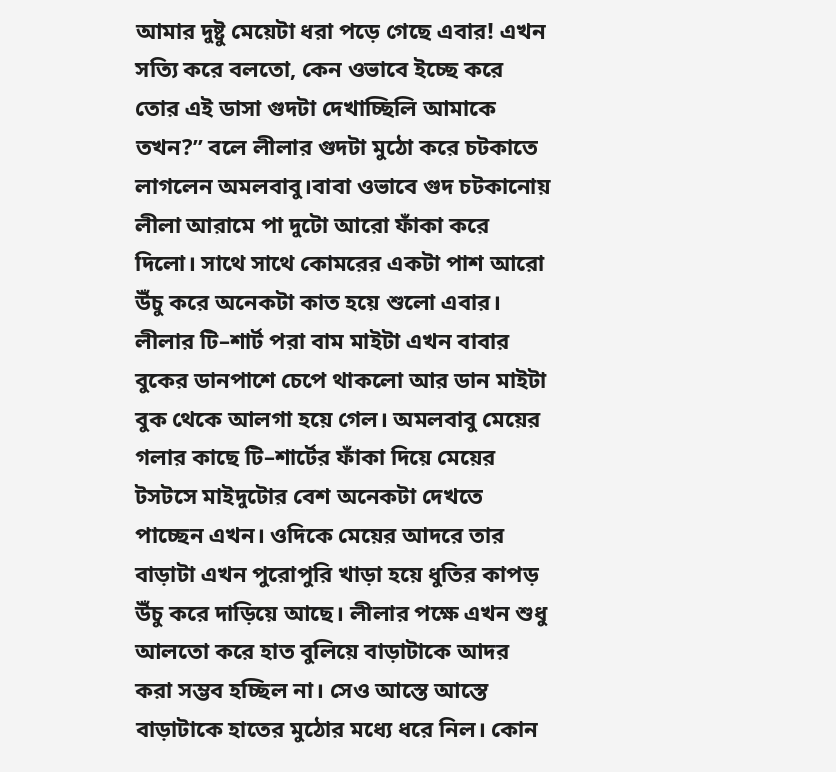আমার দুষ্টু মেয়েটা ধরা পড়ে গেছে এবার! এখন সত্যি করে বলতো, কেন ওভাবে ইচ্ছে করে তোর এই ডাসা গুদটা দেখাচ্ছিলি আমাকে তখন?” বলে লীলার গুদটা মুঠো করে চটকাতে লাগলেন অমলবাবু।বাবা ওভাবে গুদ চটকানোয় লীলা আরামে পা দুটো আরো ফাঁকা করে দিলো। সাথে সাথে কোমরের একটা পাশ আরো উঁচু করে অনেকটা কাত হয়ে শুলো এবার। লীলার টি–শার্ট পরা বাম মাইটা এখন বাবার বুকের ডানপাশে চেপে থাকলো আর ডান মাইটা বুক থেকে আলগা হয়ে গেল। অমলবাবু মেয়ের গলার কাছে টি–শার্টের ফাঁকা দিয়ে মেয়ের টসটসে মাইদুটোর বেশ অনেকটা দেখতে পাচ্ছেন এখন। ওদিকে মেয়ের আদরে তার বাড়াটা এখন পুরোপুরি খাড়া হয়ে ধুতির কাপড় উঁচু করে দাড়িয়ে আছে। লীলার পক্ষে এখন শুধু আলতো করে হাত বুলিয়ে বাড়াটাকে আদর করা সম্ভব হচ্ছিল না। সেও আস্তে আস্তে বাড়াটাকে হাতের মুঠোর মধ্যে ধরে নিল। কোন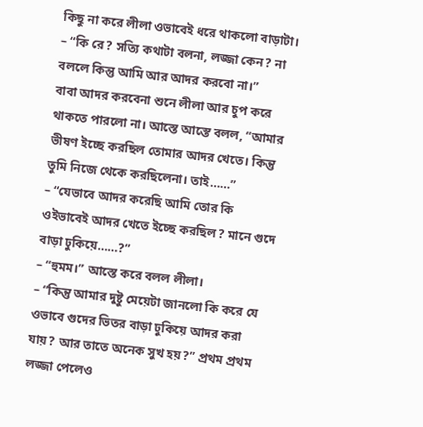কিছু না করে লীলা ওভাবেই ধরে থাকলো বাড়াটা।
– “কি রে? সত্যি কথাটা বলনা, লজ্জা কেন? না বললে কিন্তু আমি আর আদর করবো না।”
বাবা আদর করবেনা শুনে লীলা আর চুপ করে থাকতে পারলো না। আস্তে আস্তে বলল, “আমার ভীষণ ইচ্ছে করছিল তোমার আদর খেতে। কিন্তু তুমি নিজে থেকে করছিলেনা। তাই……”
– “যেভাবে আদর করেছি আমি তোর কি ওইভাবেই আদর খেতে ইচ্ছে করছিল? মানে গুদে বাড়া ঢুকিয়ে……?”
– “হুমম।” আস্তে করে বলল লীলা।
– “কিন্তু আমার দুষ্টু মেয়েটা জানলো কি করে যে ওভাবে গুদের ভিতর বাড়া ঢুকিয়ে আদর করা যায়? আর তাতে অনেক সুখ হয়?” প্রথম প্রথম লজ্জা পেলেও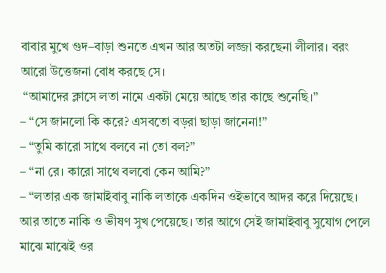বাবার মুখে গুদ–বাড়া শুনতে এখন আর অতটা লজ্জা করছেনা লীলার। বরং আরো উত্তেজনা বোধ করছে সে।
 “আমাদের ক্লাসে লতা নামে একটা মেয়ে আছে তার কাছে শুনেছি।”
– “সে জানলো কি করে? এসবতো বড়রা ছাড়া জানেনা!”
– “তুমি কারো সাথে বলবে না তো বল?”
– “না রে। কারো সাথে বলবো কেন আমি?”
– “লতার এক জামাইবাবু নাকি লতাকে একদিন ওইভাবে আদর করে দিয়েছে। আর তাতে নাকি ও ভীষণ সুখ পেয়েছে। তার আগে সেই জামাইবাবু সুযোগ পেলে মাঝে মাঝেই ওর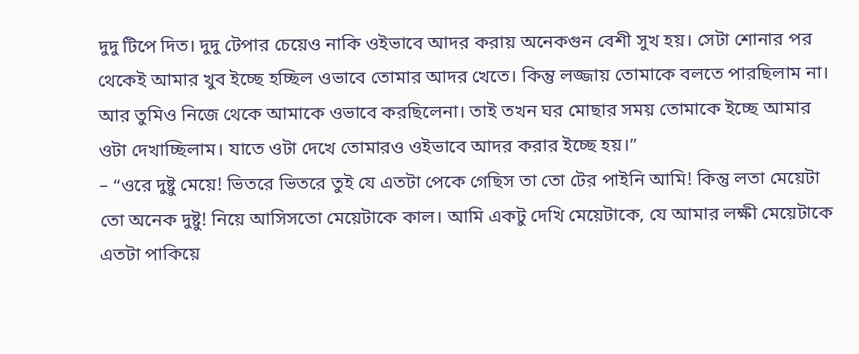দুদু টিপে দিত। দুদু টেপার চেয়েও নাকি ওইভাবে আদর করায় অনেকগুন বেশী সুখ হয়। সেটা শোনার পর থেকেই আমার খুব ইচ্ছে হচ্ছিল ওভাবে তোমার আদর খেতে। কিন্তু লজ্জায় তোমাকে বলতে পারছিলাম না। আর তুমিও নিজে থেকে আমাকে ওভাবে করছিলেনা। তাই তখন ঘর মোছার সময় তোমাকে ইচ্ছে আমার ওটা দেখাচ্ছিলাম। যাতে ওটা দেখে তোমারও ওইভাবে আদর করার ইচ্ছে হয়।”
– “ওরে দুষ্টু মেয়ে! ভিতরে ভিতরে তুই যে এতটা পেকে গেছিস তা তো টের পাইনি আমি! কিন্তু লতা মেয়েটা তো অনেক দুষ্টু! নিয়ে আসিসতো মেয়েটাকে কাল। আমি একটু দেখি মেয়েটাকে, যে আমার লক্ষী মেয়েটাকে এতটা পাকিয়ে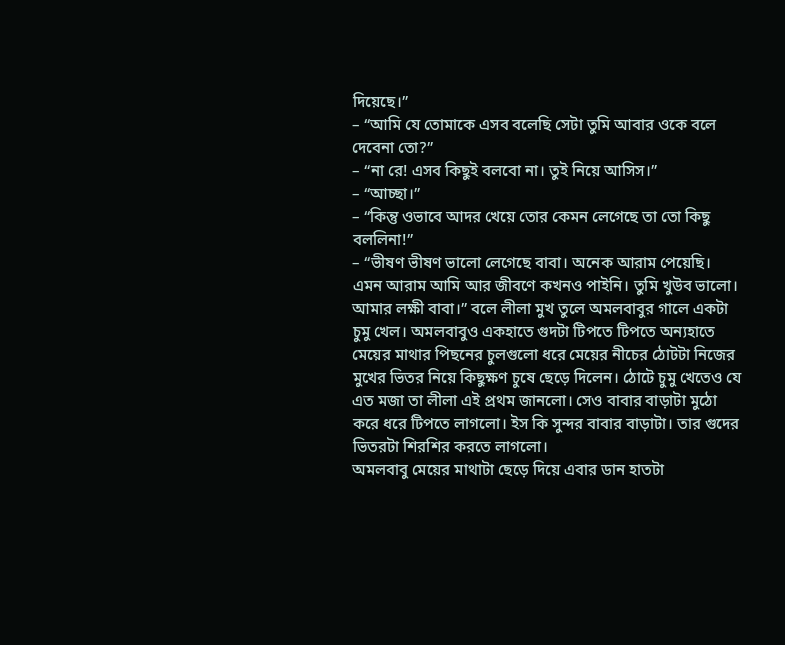দিয়েছে।”
– “আমি যে তোমাকে এসব বলেছি সেটা তুমি আবার ওকে বলে দেবেনা তো?”
– “না রে! এসব কিছুই বলবো না। তুই নিয়ে আসিস।”
– “আচ্ছা।”
– “কিন্তু ওভাবে আদর খেয়ে তোর কেমন লেগেছে তা তো কিছু বললিনা!”
– “ভীষণ ভীষণ ভালো লেগেছে বাবা। অনেক আরাম পেয়েছি। এমন আরাম আমি আর জীবণে কখনও পাইনি। তুমি খুউব ভালো। আমার লক্ষী বাবা।” বলে লীলা মুখ তুলে অমলবাবুর গালে একটা চুমু খেল। অমলবাবুও একহাতে গুদটা টিপতে টিপতে অন্যহাতে মেয়ের মাথার পিছনের চুলগুলো ধরে মেয়ের নীচের ঠোটটা নিজের মুখের ভিতর নিয়ে কিছুক্ষণ চুষে ছেড়ে দিলেন। ঠোটে চুমু খেতেও যে এত মজা তা লীলা এই প্রথম জানলো। সেও বাবার বাড়াটা মুঠো করে ধরে টিপতে লাগলো। ইস কি সুন্দর বাবার বাড়াটা। তার গুদের ভিতরটা শিরশির করতে লাগলো।
অমলবাবু মেয়ের মাথাটা ছেড়ে দিয়ে এবার ডান হাতটা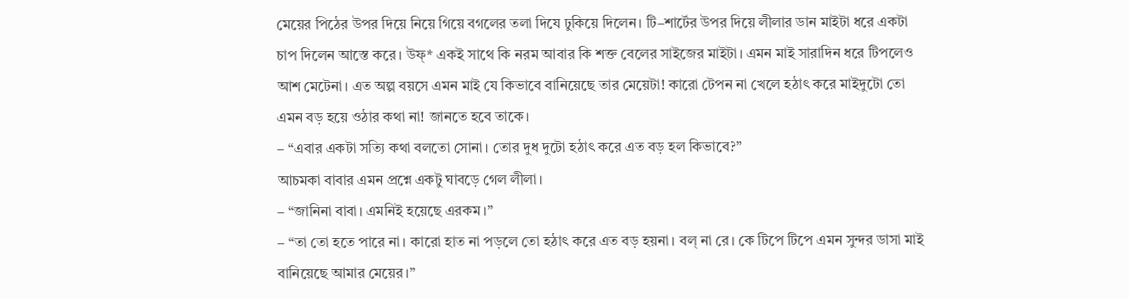মেয়ের পিঠের উপর দিয়ে নিয়ে গিয়ে বগলের তলা দিযে ঢুকিয়ে দিলেন। টি–শার্টের উপর দিয়ে লীলার ডান মাইটা ধরে একটা চাপ দিলেন আস্তে করে। উফ্* একই সাথে কি নরম আবার কি শক্ত বেলের সাইজের মাইটা। এমন মাই সারাদিন ধরে টিপলেও আশ মেটেনা। এত অল্প বয়সে এমন মাই যে কিভাবে বানিয়েছে তার মেয়েটা! কারো টেপন না খেলে হঠাৎ করে মাইদুটো তো এমন বড় হয়ে ওঠার কথা না! জানতে হবে তাকে।
– “এবার একটা সত্যি কথা বলতো সোনা। তোর দুধ দুটো হঠাৎ করে এত বড় হল কিভাবে?”
আচমকা বাবার এমন প্রশ্নে একটু ঘাবড়ে গেল লীলা।
– “জানিনা বাবা। এমনিই হয়েছে এরকম।”
– “তা তো হতে পারে না। কারো হাত না পড়লে তো হঠাৎ করে এত বড় হয়না। বল্ না রে। কে টিপে টিপে এমন সুন্দর ডাসা মাই বানিয়েছে আমার মেয়ের।”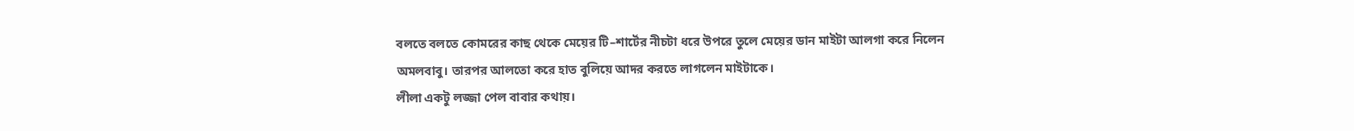বলতে বলতে কোমরের কাছ থেকে মেয়ের টি–শার্টের নীচটা ধরে উপরে তুলে মেয়ের ডান মাইটা আলগা করে নিলেন অমলবাবু। তারপর আলতো করে হাত বুলিয়ে আদর করতে লাগলেন মাইটাকে।
লীলা একটু লজ্জা পেল বাবার কথায়।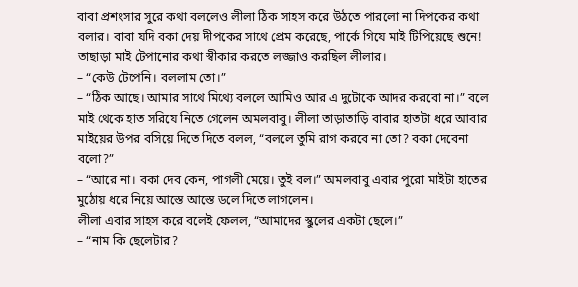বাবা প্রশংসার সুরে কথা বললেও লীলা ঠিক সাহস করে উঠতে পারলো না দিপকের কথা বলার। বাবা যদি বকা দেয় দীপকের সাথে প্রেম করেছে, পার্কে গিযে মাই টিপিয়েছে শুনে! তাছাড়া মাই টেপানোর কথা স্বীকার করতে লজ্জাও করছিল লীলার।
– “কেউ টেপেনি। বললাম তো।”
– “ঠিক আছে। আমার সাথে মিথ্যে বললে আমিও আর এ দুটোকে আদর করবো না।” বলে মাই থেকে হাত সরিযে নিতে গেলেন অমলবাবু। লীলা তাড়াতাড়ি বাবার হাতটা ধরে আবার মাইয়ের উপর বসিয়ে দিতে দিতে বলল, “বললে তুমি রাগ করবে না তো? বকা দেবেনা বলো?”
– “আরে না। বকা দেব কেন, পাগলী মেয়ে। তুই বল।” অমলবাবু এবার পুরো মাইটা হাতের মুঠোয় ধরে নিয়ে আস্তে আস্তে ডলে দিতে লাগলেন।
লীলা এবার সাহস করে বলেই ফেলল, “আমাদের স্কুলের একটা ছেলে।”
– “নাম কি ছেলেটার?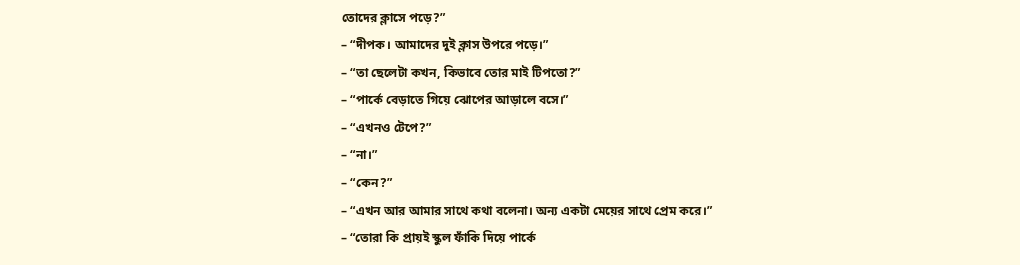তোদের ক্লাসে পড়ে?”
– “দীপক। আমাদের দুই ক্লাস উপরে পড়ে।”
– “তা ছেলেটা কখন, কিভাবে তোর মাই টিপতো?”
– “পার্কে বেড়াতে গিয়ে ঝোপের আড়ালে বসে।”
– “এখনও টেপে?”
– “না।”
– “কেন?”
– “এখন আর আমার সাথে কথা বলেনা। অন্য একটা মেয়ের সাথে প্রেম করে।”
– “তোরা কি প্রায়ই স্কুল ফাঁকি দিয়ে পার্কে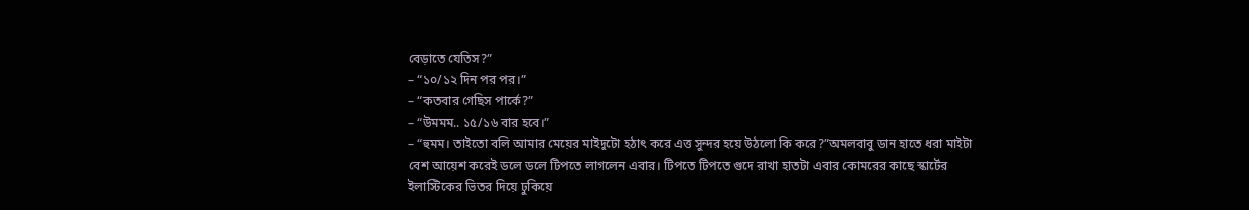বেড়াতে যেতিস?”
– “১০/১২ দিন পর পর।”
– “কতবার গেছিস পার্কে?”
– “উমমম.. ১৫/১৬ বার হবে।”
– “হুমম। তাইতো বলি আমার মেয়ের মাইদুটো হঠাৎ করে এত্ত সুন্দর হয়ে উঠলো কি করে?”অমলবাবু ডান হাতে ধরা মাইটা বেশ আয়েশ করেই ডলে ডলে টিপতে লাগলেন এবার। টিপতে টিপতে গুদে রাখা হাতটা এবার কোমরের কাছে স্কার্টের ইলাস্টিকের ভিতর দিয়ে ঢুকিয়ে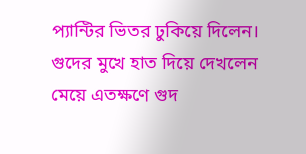প্যান্টির ভিতর ঢুকিয়ে দিলেন। গুদের মুখে হাত দিয়ে দেখলেন মেয়ে এতক্ষণে গুদ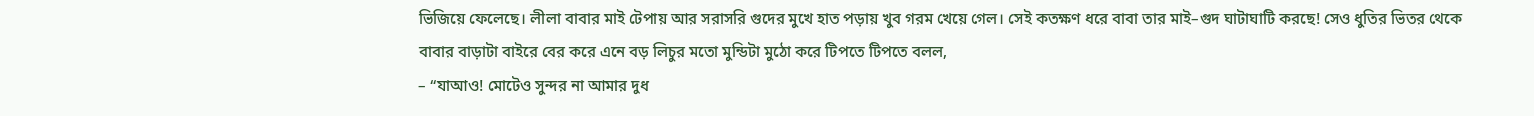ভিজিয়ে ফেলেছে। লীলা বাবার মাই টেপায় আর সরাসরি গুদের মুখে হাত পড়ায় খুব গরম খেয়ে গেল। সেই কতক্ষণ ধরে বাবা তার মাই–গুদ ঘাটাঘাটি করছে! সেও ধুতির ভিতর থেকে বাবার বাড়াটা বাইরে বের করে এনে বড় লিচুর মতো মুন্ডিটা মুঠো করে টিপতে টিপতে বলল,
– “যাআও! মোটেও সুন্দর না আমার দুধ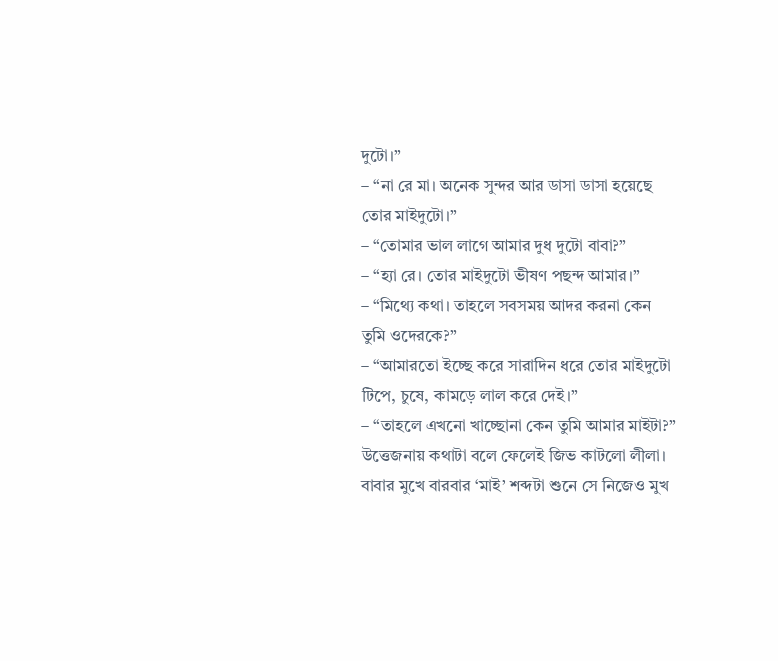দুটো।”
– “না রে মা। অনেক সুন্দর আর ডাসা ডাসা হয়েছে তোর মাইদুটো।”
– “তোমার ভাল লাগে আমার দুধ দুটো বাবা?”
– “হ্যা রে। তোর মাইদুটো ভীষণ পছন্দ আমার।”
– “মিথ্যে কথা। তাহলে সবসময় আদর করনা কেন তুমি ওদেরকে?”
– “আমারতো ইচ্ছে করে সারাদিন ধরে তোর মাইদুটো টিপে, চুষে, কামড়ে লাল করে দেই।”
– “তাহলে এখনো খাচ্ছোনা কেন তুমি আমার মাইটা?” উত্তেজনায় কথাটা বলে ফেলেই জিভ কাটলো লীলা। বাবার মুখে বারবার ‘মাই’ শব্দটা শুনে সে নিজেও মুখ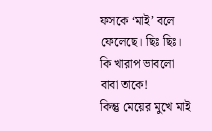ফসকে ‘মাই’ বলে ফেলেছে। ছিঃ ছিঃ। কি খারাপ ভাবলো বাবা তাকে!
কিন্তু মেয়ের মুখে মাই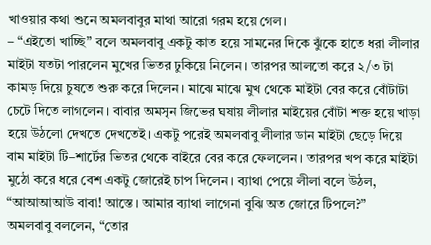খাওয়ার কথা শুনে অমলবাবুর মাথা আরো গরম হয়ে গেল।
– “এইতো খাচ্ছি” বলে অমলবাবু একটু কাত হয়ে সামনের দিকে ঝুঁকে হাতে ধরা লীলার মাইটা যতটা পারলেন মুখের ভিতর ঢুকিয়ে নিলেন। তারপর আলতো করে ২/৩ টা কামড় দিয়ে চুষতে শুরু করে দিলেন। মাঝে মাঝে মুখ থেকে মাইটা বের করে বোঁটাটা চেটে দিতে লাগলেন। বাবার অমসৃন জিভের ঘষায় লীলার মাইয়ের বোঁটা শক্ত হয়ে খাড়া হয়ে উঠলো দেখতে দেখতেই। একটু পরেই অমলবাবু লীলার ডান মাইটা ছেড়ে দিয়ে বাম মাইটা টি–শার্টের ভিতর থেকে বাইরে বের করে ফেললেন। তারপর খপ করে মাইটা মুঠো করে ধরে বেশ একটু জোরেই চাপ দিলেন। ব্যাথা পেয়ে লীলা বলে উঠল, “আআআআউ বাবা! আস্তে। আমার ব্যাথা লাগেনা বুঝি অত জোরে টিপলে?”
অমলবাবু বললেন, “তোর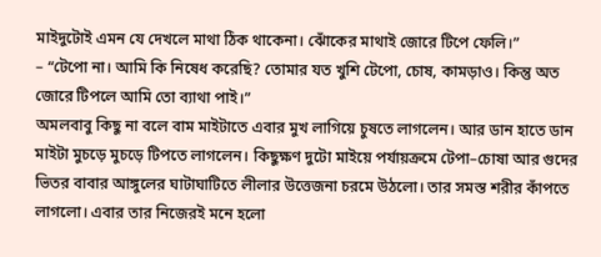মাইদুটোই এমন যে দেখলে মাথা ঠিক থাকেনা। ঝোঁকের মাথাই জোরে টিপে ফেলি।”
– “টেপো না। আমি কি নিষেধ করেছি? তোমার যত খুশি টেপো, চোষ, কামড়াও। কিন্তু অত জোরে টিপলে আমি তো ব্যাথা পাই।”
অমলবাবু কিছু না বলে বাম মাইটাতে এবার মুখ লাগিয়ে চুষতে লাগলেন। আর ডান হাতে ডান মাইটা মুচড়ে মুচড়ে টিপতে লাগলেন। কিছুক্ষণ দুটো মাইয়ে পর্যায়ক্রমে টেপা–চোষা আর গুদের ভিতর বাবার আঙ্গুলের ঘাটাঘাটিতে লীলার উত্তেজনা চরমে উঠলো। তার সমস্ত শরীর কাঁপতে লাগলো। এবার তার নিজেরই মনে হলো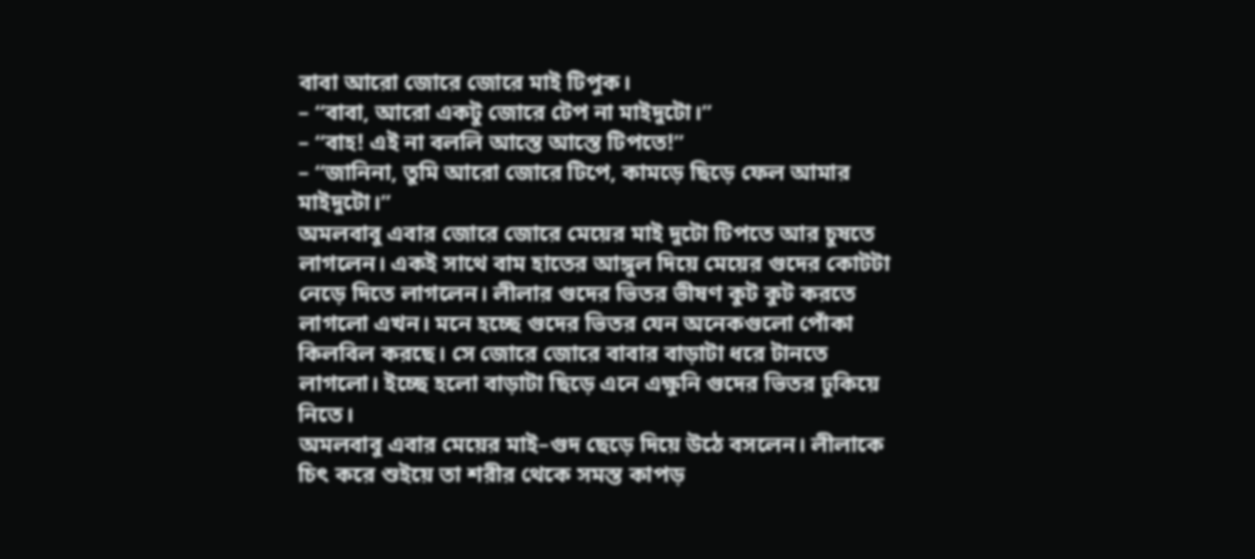বাবা আরো জোরে জোরে মাই টিপুক।
– “বাবা, আরো একটু জোরে টেপ না মাইদুটো।”
– “বাহ! এই না বললি আস্তে আস্তে টিপতে!”
– “জানিনা, তুমি আরো জোরে টিপে, কামড়ে ছিড়ে ফেল আমার মাইদুটো।”
অমলবাবু এবার জোরে জোরে মেয়ের মাই দুটো টিপতে আর চুষতে লাগলেন। একই সাথে বাম হাতের আঙ্গুল দিয়ে মেয়ের গুদের কোটটা নেড়ে দিতে লাগলেন। লীলার গুদের ভিতর ভীষণ কুট কুট করতে লাগলো এখন। মনে হচ্ছে গুদের ভিতর যেন অনেকগুলো পোঁকা কিলবিল করছে। সে জোরে জোরে বাবার বাড়াটা ধরে টানতে লাগলো। ইচ্ছে হলো বাড়াটা ছিড়ে এনে এক্ষুনি গুদের ভিতর ঢুকিয়ে নিতে।
অমলবাবু এবার মেয়ের মাই–গুদ ছেড়ে দিয়ে উঠে বসলেন। লীলাকে চিৎ করে শুইয়ে তা শরীর থেকে সমস্ত কাপড়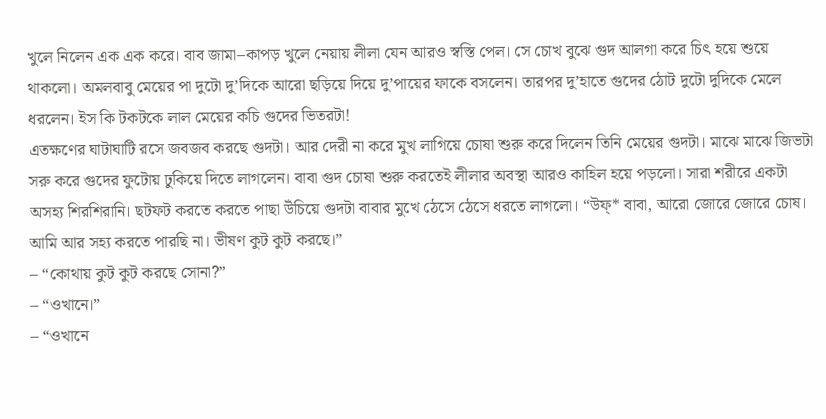খুলে নিলেন এক এক করে। বাব জামা–কাপড় খুলে নেয়ায় লীলা যেন আরও স্বস্তি পেল। সে চোখ বুঝে গুদ আলগা করে চিৎ হয়ে শুয়ে থাকলো। অমলবাবু মেয়ের পা দুটো দু’দিকে আরো ছড়িয়ে দিয়ে দু’পায়ের ফাকে বসলেন। তারপর দু’হাতে গুদের ঠোট দুটো দুদিকে মেলে ধরলেন। ইস কি টকটকে লাল মেয়ের কচি গুদের ভিতরটা!
এতক্ষণের ঘাটাঘাটি রসে জবজব করছে গুদটা। আর দেরী না করে মুখ লাগিয়ে চোষা শুরু করে দিলেন তিনি মেয়ের গুদটা। মাঝে মাঝে জিভটা সরু করে গুদের ফুটোয় ঢুকিয়ে দিতে লাগলেন। বাবা গুদ চোষা শুরু করতেই লীলার অবস্থা আরও কাহিল হয়ে পড়লো। সারা শরীরে একটা অসহ্য শিরশিরানি। ছটফট করতে করতে পাছা উঁচিয়ে গুদটা বাবার মুখে ঠেসে ঠেসে ধরতে লাগলো। “উফ্* বাবা, আরো জোরে জোরে চোষ। আমি আর সহ্য করতে পারছি না। ভীষণ কুট কুট করছে।”
– “কোথায় কুট কুট করছে সোনা?”
– “ওখানে।”
– “ওখানে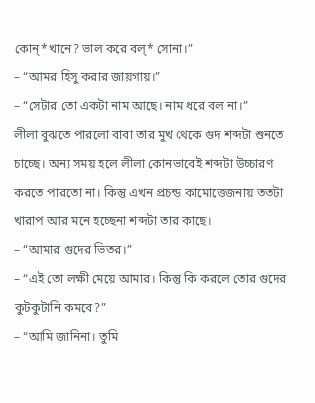কোন্*খানে? ভাল করে বল্* সোনা।”
– “আমর হিসু করার জায়গায়।”
– “সেটার তো একটা নাম আছে। নাম ধরে বল না।”
লীলা বুঝতে পারলো বাবা তার মুখ থেকে গুদ শব্দটা শুনতে চাচ্ছে। অন্য সময় হলে লীলা কোনভাবেই শব্দটা উচ্চারণ করতে পারতো না। কিন্তু এখন প্রচন্ড কামোত্তেজনায় ততটা খারাপ আর মনে হচ্ছেনা শব্দটা তার কাছে।
– “আমার গুদের ভিতর।”
– “এই তো লক্ষী মেয়ে আমার। কিন্তু কি করলে তোর গুদের কুটকুটানি কমবে?”
– “আমি জানিনা। তুমি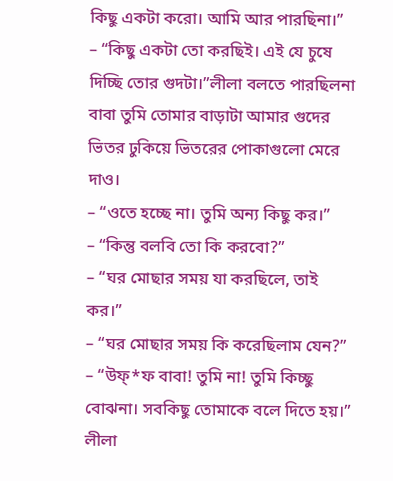কিছু একটা করো। আমি আর পারছিনা।”
– “কিছু একটা তো করছিই। এই যে চুষে দিচ্ছি তোর গুদটা।”লীলা বলতে পারছিলনা বাবা তুমি তোমার বাড়াটা আমার গুদের ভিতর ঢুকিয়ে ভিতরের পোকাগুলো মেরে দাও।
– “ওতে হচ্ছে না। তুমি অন্য কিছু কর।”
– “কিন্তু বলবি তো কি করবো?”
– “ঘর মোছার সময় যা করছিলে, তাই কর।”
– “ঘর মোছার সময় কি করেছিলাম যেন?”
– “উফ্*ফ বাবা! তুমি না! তুমি কিচ্ছু বোঝনা। সবকিছু তোমাকে বলে দিতে হয়।” লীলা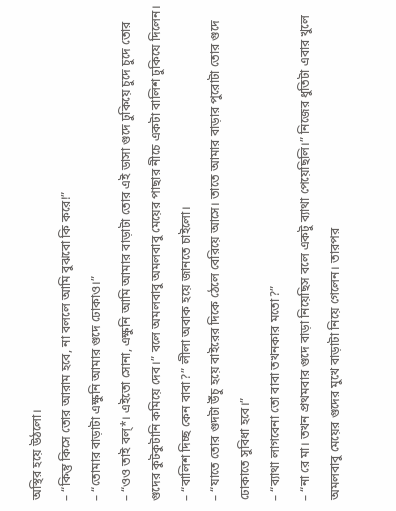অস্থির হয়ে উঠলো।
– “কিন্তু কিসে তোর আরাম হবে, না বললে আমি বুঝবো কি করে!”
– “তোমার বাড়াটা এক্ষুনি আমার গুদে ঢোকাও।”
– “ওও তাই বল্*। এইতো সোনা, এক্ষুনি আমি আমার বাড়াটা তোর এই ডাসা গুদে ঢুকিয়ে চুদে চুদে তোর গুদের কুটকুটানি কমিয়ে দেব।” বলে অমলবাবু অমলবাবু মেয়ের পাছার নীচে একটা বালিশ ঢুকিযে দিলেন।
– “বালিশ দিচ্ছ কেন বাবা?” লীলা অবাক হয়ে জানতে চাইলো।
– “যাতে তোর গুদটা উঁচু হয়ে বাইরের দিকে ঠেলে বেরিয়ে আসে। তাতে আমার বাড়ার পুরোটা তোর গুদে ঢোকাতে সুবিধা হবে।”
– “ব্যাথা লাগবেনা তো বাবা তখনকার মতো?”
– “না রে মা। তখন প্রথমবার গুদে বাড়া নিয়েছিস বলে একটু ব্যাথা পেয়েছিলি।” নিজের ধুতিটা এবার খুলে অমলবাবু মেয়ের গুদের মুখে বাড়াটা নিয়ে গেলেন। তারপর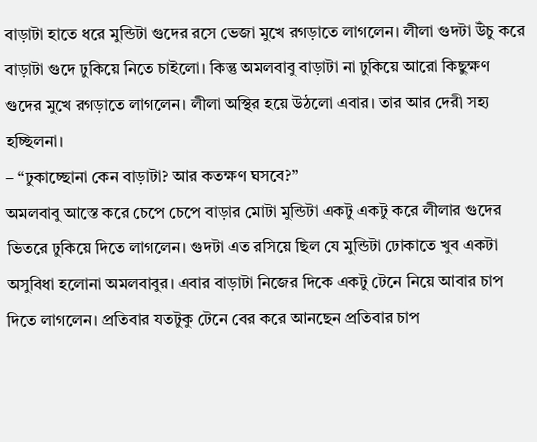বাড়াটা হাতে ধরে মুন্ডিটা গুদের রসে ভেজা মুখে রগড়াতে লাগলেন। লীলা গুদটা উঁচু করে বাড়াটা গুদে ঢুকিয়ে নিতে চাইলো। কিন্তু অমলবাবু বাড়াটা না ঢুকিয়ে আরো কিছুক্ষণ গুদের মুখে রগড়াতে লাগলেন। লীলা অস্থির হয়ে উঠলো এবার। তার আর দেরী সহ্য হচ্ছিলনা।
– “ঢুকাচ্ছোনা কেন বাড়াটা? আর কতক্ষণ ঘসবে?”
অমলবাবু আস্তে করে চেপে চেপে বাড়ার মোটা মুন্ডিটা একটু একটু করে লীলার গুদের ভিতরে ঢুকিয়ে দিতে লাগলেন। গুদটা এত রসিয়ে ছিল যে মুন্ডিটা ঢোকাতে খুব একটা অসুবিধা হলোনা অমলবাবুর। এবার বাড়াটা নিজের দিকে একটু টেনে নিয়ে আবার চাপ দিতে লাগলেন। প্রতিবার যতটুকু টেনে বের করে আনছেন প্রতিবার চাপ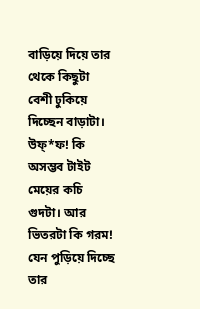বাড়িয়ে দিয়ে তার থেকে কিছুটা বেশী ঢুকিয়ে দিচ্ছেন বাড়াটা। উফ্*ফ! কি অসম্ভব টাইট মেয়ের কচি গুদটা। আর ভিতরটা কি গরম! যেন পুড়িয়ে দিচ্ছে তার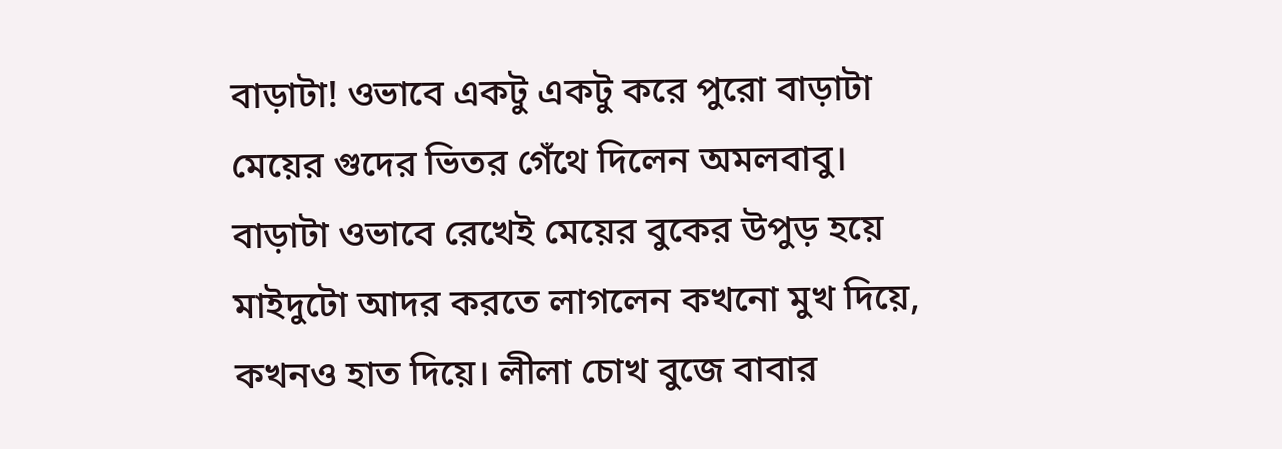বাড়াটা! ওভাবে একটু একটু করে পুরো বাড়াটা মেয়ের গুদের ভিতর গেঁথে দিলেন অমলবাবু। বাড়াটা ওভাবে রেখেই মেয়ের বুকের উপুড় হয়ে মাইদুটো আদর করতে লাগলেন কখনো মুখ দিয়ে, কখনও হাত দিয়ে। লীলা চোখ বুজে বাবার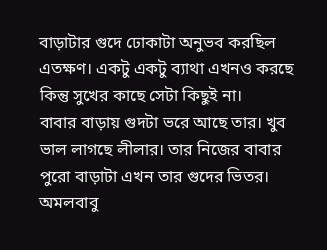বাড়াটার গুদে ঢোকাটা অনুভব করছিল এতক্ষণ। একটু একটু ব্যাথা এখনও করছে কিন্তু সুখের কাছে সেটা কিছুই না।
বাবার বাড়ায় গুদটা ভরে আছে তার। খুব ভাল লাগছে লীলার। তার নিজের বাবার পুরো বাড়াটা এখন তার গুদের ভিতর।
অমলবাবু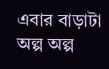এবার বাড়াটা অল্প অল্প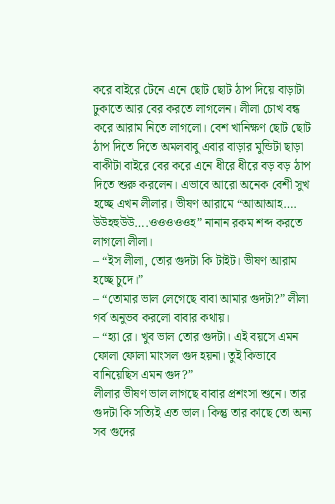করে বাইরে টেনে এনে ছোট ছোট ঠাপ দিয়ে বাড়াটা ঢুকাতে আর বের করতে লাগলেন। লীলা চোখ বন্ধ করে আরাম নিতে লাগলো। বেশ খানিক্ষণ ছোট ছোট ঠাপ দিতে দিতে অমলবাবু এবার বাড়ার মুন্ডিটা ছাড়া বাকীটা বাইরে বের করে এনে ধীরে ধীরে বড় বড় ঠাপ দিতে শুরু করলেন। এভাবে আরো অনেক বেশী সুখ হচ্ছে এখন লীলার। ভীষণ আরামে “আআআহ…. উউহহুউউ….ওওওওওহ” নানান রকম শব্দ করতে লাগলো লীলা।
– “ইস লীলা, তোর গুদটা কি টাইট। ভীষণ আরাম হচ্ছে চুদে।”
– “তোমার ভাল লেগেছে বাবা আমার গুদটা?” লীলা গর্ব অনুভব করলো বাবার কথায়।
– “হ্যা রে। খুব ভাল তোর গুদটা। এই বয়সে এমন ফোলা ফোলা মাংসল গুদ হয়না। তুই কিভাবে বানিয়েছিস এমন গুদ?”
লীলার ভীষণ ভাল লাগছে বাবার প্রশংসা শুনে। তার গুদটা কি সত্যিই এত ভাল। কিন্তু তার কাছে তো অন্য সব গুদের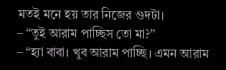মতই মনে হয় তার নিজের গুদটা।
– “তুই আরাম পাচ্ছিস তো মা?”
– “হ্যা বাবা। খুব আরাম পাচ্ছি। এমন আরাম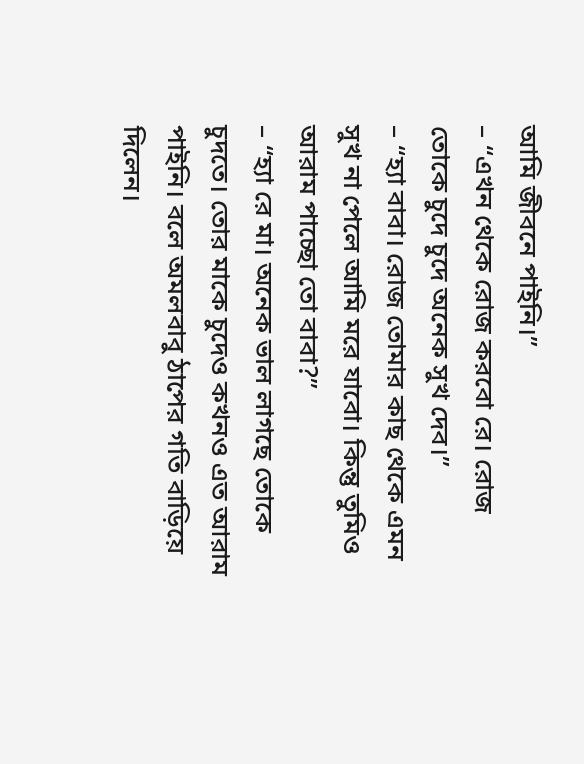আমি জীবনে পাইনি।”
– “এখন থেকে রোজ করবো রে। রোজ তোকে চুদে চুদে অনেক সুখ দেব।”
– “হ্যা বাবা। রোজ তোমার কাছ থেকে এমন সুখ না পেলে আমি মরে যাবো। কিন্তু তুমিও আরাম পাচ্ছো তো বাবা?”
– “হ্যা রে মা। অনেক ভাল লাগছে তোকে চুদতে। তোর মাকে চুদেও কখনও এত আরাম পাইনি। বলে অমলবাবু ঠাপের গতি বাড়িয়ে দিলেন।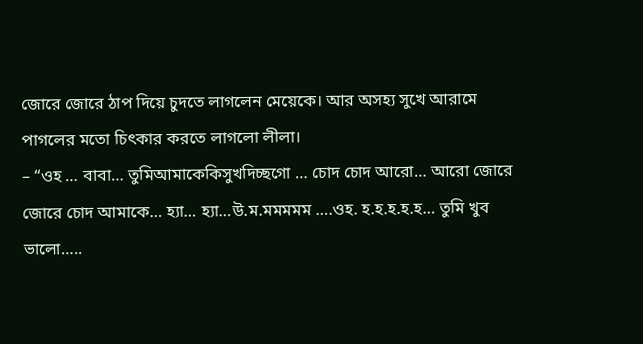জোরে জোরে ঠাপ দিয়ে চুদতে লাগলেন মেয়েকে। আর অসহ্য সুখে আরামে পাগলের মতো চিৎকার করতে লাগলো লীলা।
– “ওহ … বাবা… তুমিআমাকেকিসুখদিচ্ছগো … চোদ চোদ আরো… আরো জোরে জোরে চোদ আমাকে… হ্যা… হ্যা…উ.ম.মমমমম ….ওহ. হ.হ.হ.হ.হ… তুমি খুব ভালো…..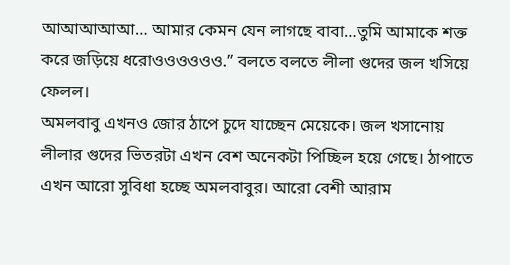আআআআআ… আমার কেমন যেন লাগছে বাবা…তুমি আমাকে শক্ত করে জড়িয়ে ধরোওওওওওও.” বলতে বলতে লীলা গুদের জল খসিয়ে ফেলল।
অমলবাবু এখনও জোর ঠাপে চুদে যাচ্ছেন মেয়েকে। জল খসানোয় লীলার গুদের ভিতরটা এখন বেশ অনেকটা পিচ্ছিল হয়ে গেছে। ঠাপাতে এখন আরো সুবিধা হচ্ছে অমলবাবুর। আরো বেশী আরাম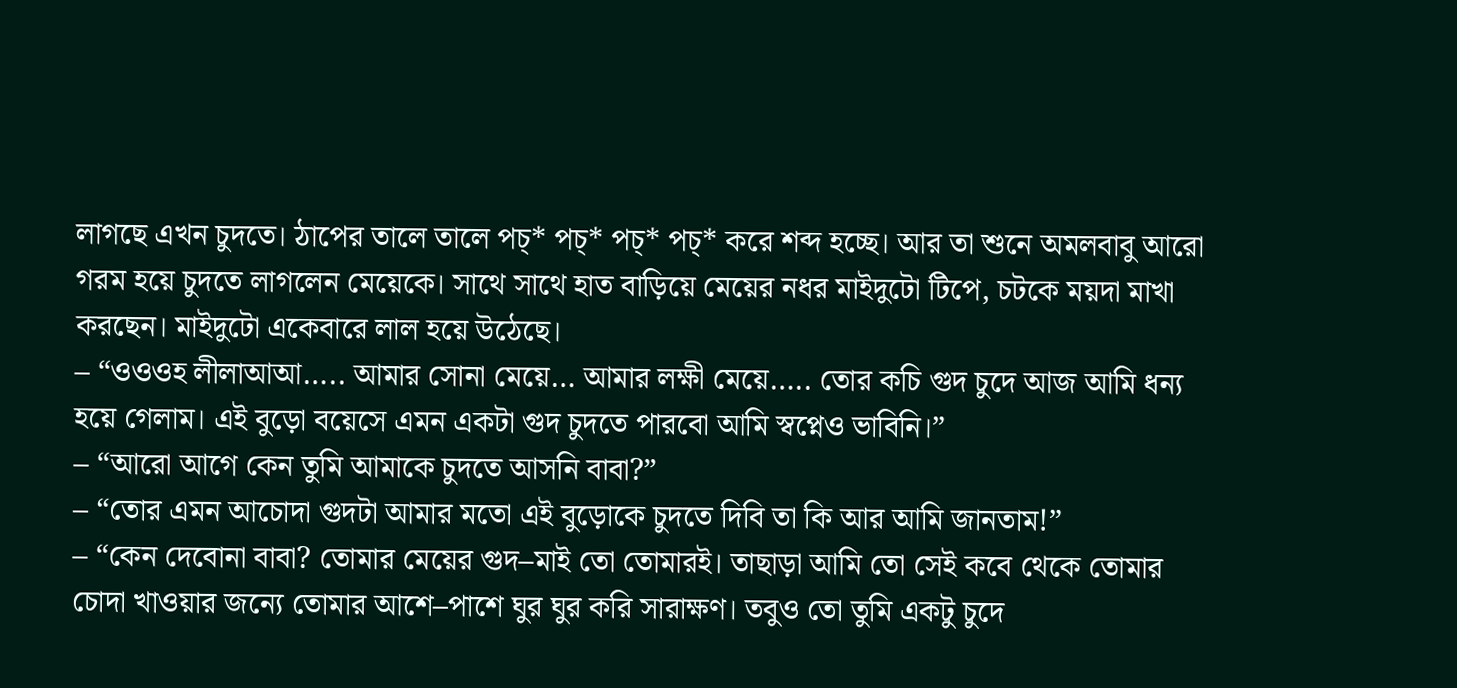লাগছে এখন চুদতে। ঠাপের তালে তালে পচ্* পচ্* পচ্* পচ্* করে শব্দ হচ্ছে। আর তা শুনে অমলবাবু আরো গরম হয়ে চুদতে লাগলেন মেয়েকে। সাথে সাথে হাত বাড়িয়ে মেয়ের নধর মাইদুটো টিপে, চটকে ময়দা মাখা করছেন। মাইদুটো একেবারে লাল হয়ে উঠেছে।
– “ওওওহ লীলাআআ….. আমার সোনা মেয়ে… আমার লক্ষী মেয়ে….. তোর কচি গুদ চুদে আজ আমি ধন্য হয়ে গেলাম। এই বুড়ো বয়েসে এমন একটা গুদ চুদতে পারবো আমি স্বপ্নেও ভাবিনি।”
– “আরো আগে কেন তুমি আমাকে চুদতে আসনি বাবা?”
– “তোর এমন আচোদা গুদটা আমার মতো এই বুড়োকে চুদতে দিবি তা কি আর আমি জানতাম!”
– “কেন দেবোনা বাবা? তোমার মেয়ের গুদ–মাই তো তোমারই। তাছাড়া আমি তো সেই কবে থেকে তোমার চোদা খাওয়ার জন্যে তোমার আশে–পাশে ঘুর ঘুর করি সারাক্ষণ। তবুও তো তুমি একটু চুদে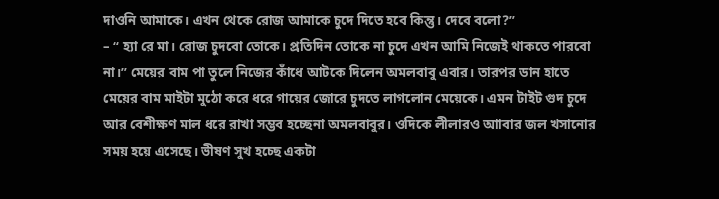দাওনি আমাকে। এখন থেকে রোজ আমাকে চুদে দিতে হবে কিন্তু। দেবে বলো?”
– “ হ্যা রে মা। রোজ চুদবো তোকে। প্রতিদিন তোকে না চুদে এখন আমি নিজেই থাকতে পারবো না।” মেয়ের বাম পা তুলে নিজের কাঁধে আটকে দিলেন অমলবাবু এবার। তারপর ডান হাতে মেয়ের বাম মাইটা মুঠো করে ধরে গায়ের জোরে চুদতে লাগলোন মেয়েকে। এমন টাইট গুদ চুদে আর বেশীক্ষণ মাল ধরে রাখা সম্ভব হচ্ছেনা অমলবাবুর। ওদিকে লীলারও আাবার জল খসানোর সময় হয়ে এসেছে। ভীষণ সুখ হচ্ছে একটা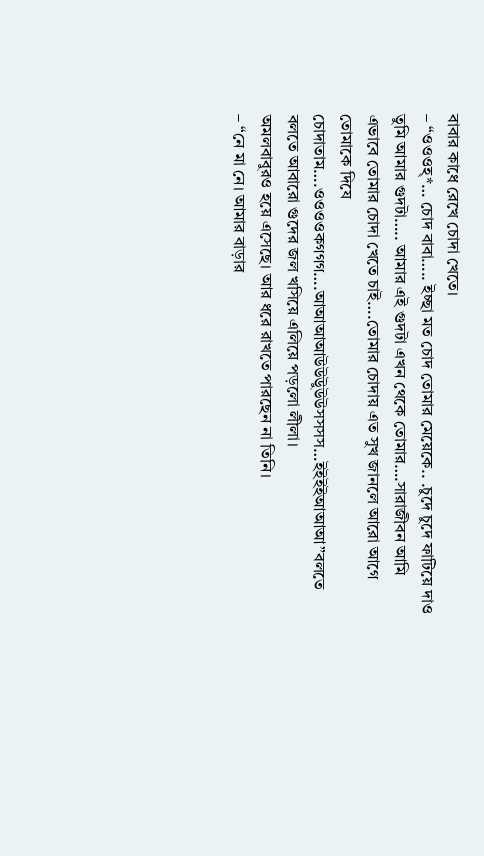বাবার কাধে রেখে চোদা খেতে।
– “ওওওহ্*… চোদ বাবা….. ইচ্ছা মত চোদ তোমার মেয়েকে.. .চুদে চুদে ফাটিয়ে দাও তুমি আমার গুদটা….. আমার এই গুদটা এখন থেকে তোমার….সারাজীবন আমি এভাবে তোমার চোদা খেতে চাই….তোমার চোদায় এত সুখ জানলে আরো আগে তোমাকে দিযে চোদাতাম….ওওওওকগগগ….আআআআউউউুউউসসসস…ইইইইআআআ”বলতে বলতে আবারো গুদের জল খসিয়ে এলিয়ে পড়লো লীলা।
অমলবাবুরও হয়ে এসেছে। আর ধরে রাখতে পারছেন না তিনি।
– “নে মা নে। আমার বাড়ার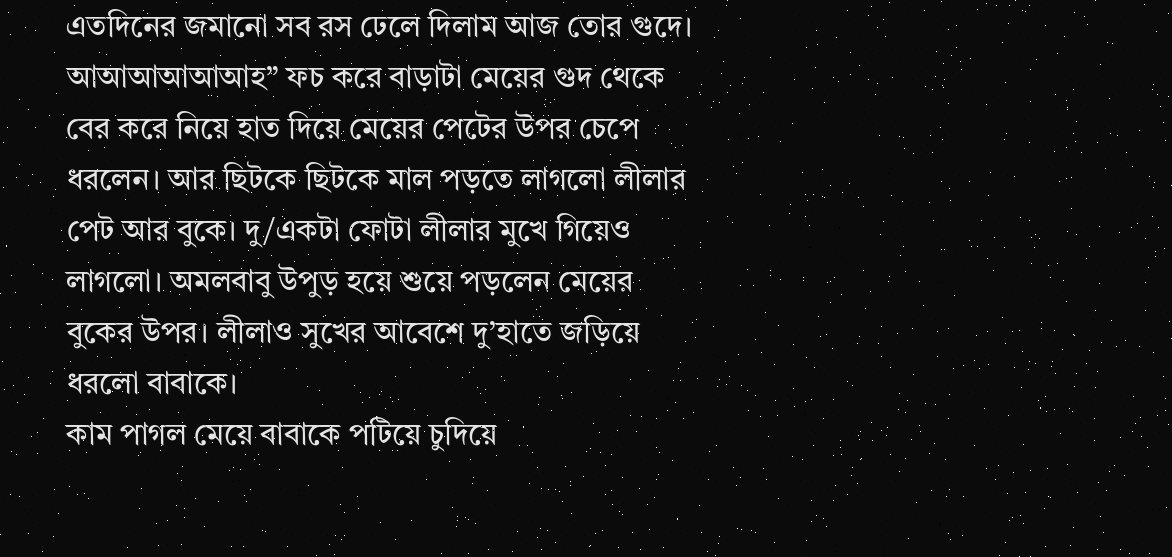এতদিনের জমানো সব রস ঢেলে দিলাম আজ তোর গুদে। আআআআআআহ” ফচ করে বাড়াটা মেয়ের গুদ থেকে বের করে নিয়ে হাত দিয়ে মেয়ের পেটের উপর চেপে ধরলেন। আর ছিটকে ছিটকে মাল পড়তে লাগলো লীলার পেট আর বুকে। দু/একটা ফোটা লীলার মুখে গিয়েও লাগলো। অমলবাবু উপুড় হয়ে শুয়ে পড়লেন মেয়ের বুকের উপর। লীলাও সুখের আবেশে দু’হাতে জড়িয়ে ধরলো বাবাকে।
কাম পাগল মেয়ে বাবাকে পটিয়ে চুদিয়ে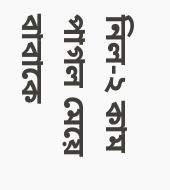নিল-২ কাম পাগল মেয়ে বাবাকে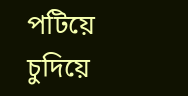পটিয়ে চুদিয়ে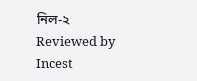নিল-২ Reviewed by Incest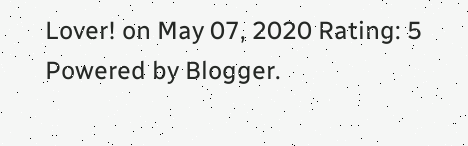Lover! on May 07, 2020 Rating: 5
Powered by Blogger.